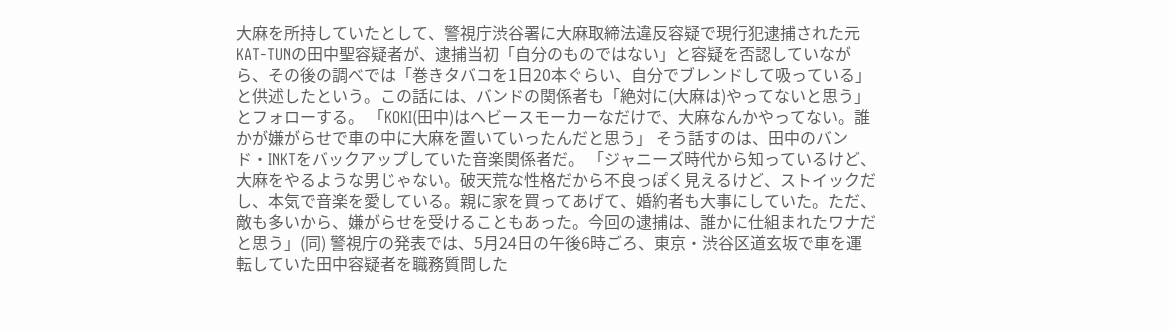大麻を所持していたとして、警視庁渋谷署に大麻取締法違反容疑で現行犯逮捕された元KAT-TUNの田中聖容疑者が、逮捕当初「自分のものではない」と容疑を否認していながら、その後の調べでは「巻きタバコを1日20本ぐらい、自分でブレンドして吸っている」と供述したという。この話には、バンドの関係者も「絶対に(大麻は)やってないと思う」とフォローする。 「KOKI(田中)はヘビースモーカーなだけで、大麻なんかやってない。誰かが嫌がらせで車の中に大麻を置いていったんだと思う」 そう話すのは、田中のバンド・INKTをバックアップしていた音楽関係者だ。 「ジャニーズ時代から知っているけど、大麻をやるような男じゃない。破天荒な性格だから不良っぽく見えるけど、ストイックだし、本気で音楽を愛している。親に家を買ってあげて、婚約者も大事にしていた。ただ、敵も多いから、嫌がらせを受けることもあった。今回の逮捕は、誰かに仕組まれたワナだと思う」(同) 警視庁の発表では、5月24日の午後6時ごろ、東京・渋谷区道玄坂で車を運転していた田中容疑者を職務質問した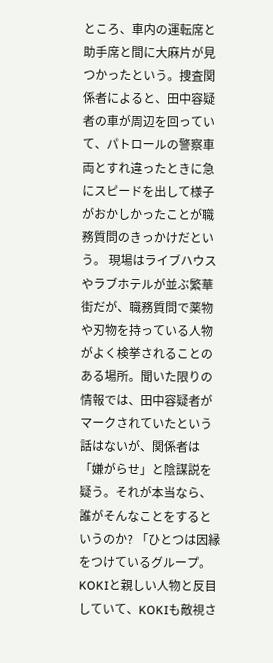ところ、車内の運転席と助手席と間に大麻片が見つかったという。捜査関係者によると、田中容疑者の車が周辺を回っていて、パトロールの警察車両とすれ違ったときに急にスピードを出して様子がおかしかったことが職務質問のきっかけだという。 現場はライブハウスやラブホテルが並ぶ繁華街だが、職務質問で薬物や刃物を持っている人物がよく検挙されることのある場所。聞いた限りの情報では、田中容疑者がマークされていたという話はないが、関係者は「嫌がらせ」と陰謀説を疑う。それが本当なら、誰がそんなことをするというのか? 「ひとつは因縁をつけているグループ。KOKIと親しい人物と反目していて、KOKIも敵視さ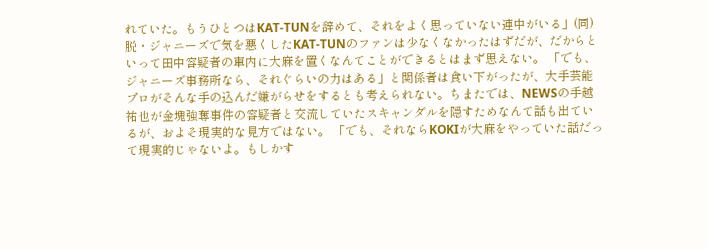れていた。もうひとつはKAT-TUNを辞めて、それをよく思っていない連中がいる」(同) 脱・ジャニーズで気を悪くしたKAT-TUNのファンは少なくなかったはずだが、だからといって田中容疑者の車内に大麻を置くなんてことができるとはまず思えない。 「でも、ジャニーズ事務所なら、それぐらいの力はある」と関係者は食い下がったが、大手芸能プロがそんな手の込んだ嫌がらせをするとも考えられない。ちまたでは、NEWSの手越祐也が金塊強奪事件の容疑者と交流していたスキャンダルを隠すためなんて話も出ているが、およそ現実的な見方ではない。 「でも、それならKOKIが大麻をやっていた話だって現実的じゃないよ。もしかす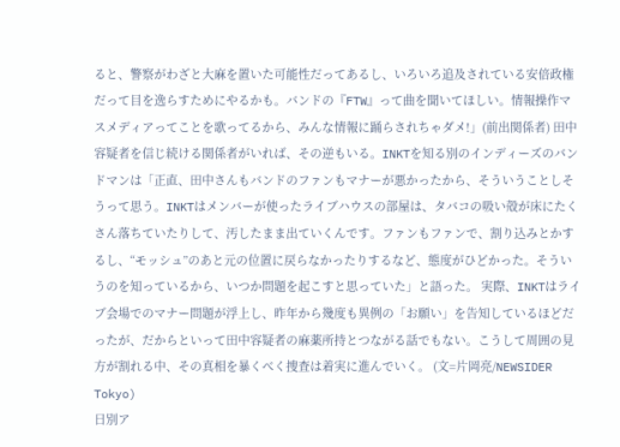ると、警察がわざと大麻を置いた可能性だってあるし、いろいろ追及されている安倍政権だって目を逸らすためにやるかも。バンドの『FTW』って曲を聞いてほしい。情報操作マスメディアってことを歌ってるから、みんな情報に踊らされちゃダメ!」(前出関係者) 田中容疑者を信じ続ける関係者がいれば、その逆もいる。INKTを知る別のインディーズのバンドマンは「正直、田中さんもバンドのファンもマナーが悪かったから、そういうことしそうって思う。INKTはメンバーが使ったライブハウスの部屋は、タバコの吸い殻が床にたくさん落ちていたりして、汚したまま出ていくんです。ファンもファンで、割り込みとかするし、“モッシュ”のあと元の位置に戻らなかったりするなど、態度がひどかった。そういうのを知っているから、いつか問題を起こすと思っていた」と語った。 実際、INKTはライブ会場でのマナー問題が浮上し、昨年から幾度も異例の「お願い」を告知しているほどだったが、だからといって田中容疑者の麻薬所持とつながる話でもない。こうして周囲の見方が割れる中、その真相を暴くべく捜査は着実に進んでいく。 (文=片岡亮/NEWSIDER Tokyo)
日別ア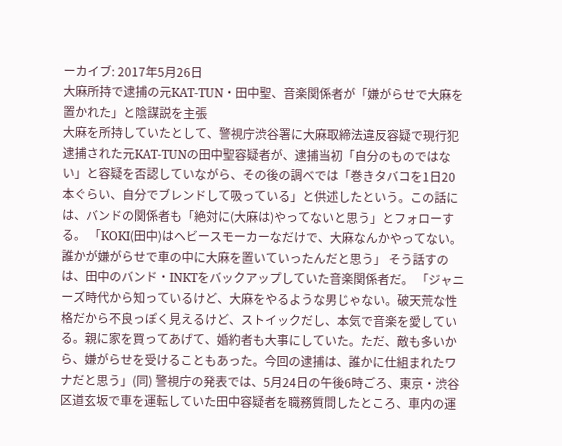ーカイブ: 2017年5月26日
大麻所持で逮捕の元KAT-TUN・田中聖、音楽関係者が「嫌がらせで大麻を置かれた」と陰謀説を主張
大麻を所持していたとして、警視庁渋谷署に大麻取締法違反容疑で現行犯逮捕された元KAT-TUNの田中聖容疑者が、逮捕当初「自分のものではない」と容疑を否認していながら、その後の調べでは「巻きタバコを1日20本ぐらい、自分でブレンドして吸っている」と供述したという。この話には、バンドの関係者も「絶対に(大麻は)やってないと思う」とフォローする。 「KOKI(田中)はヘビースモーカーなだけで、大麻なんかやってない。誰かが嫌がらせで車の中に大麻を置いていったんだと思う」 そう話すのは、田中のバンド・INKTをバックアップしていた音楽関係者だ。 「ジャニーズ時代から知っているけど、大麻をやるような男じゃない。破天荒な性格だから不良っぽく見えるけど、ストイックだし、本気で音楽を愛している。親に家を買ってあげて、婚約者も大事にしていた。ただ、敵も多いから、嫌がらせを受けることもあった。今回の逮捕は、誰かに仕組まれたワナだと思う」(同) 警視庁の発表では、5月24日の午後6時ごろ、東京・渋谷区道玄坂で車を運転していた田中容疑者を職務質問したところ、車内の運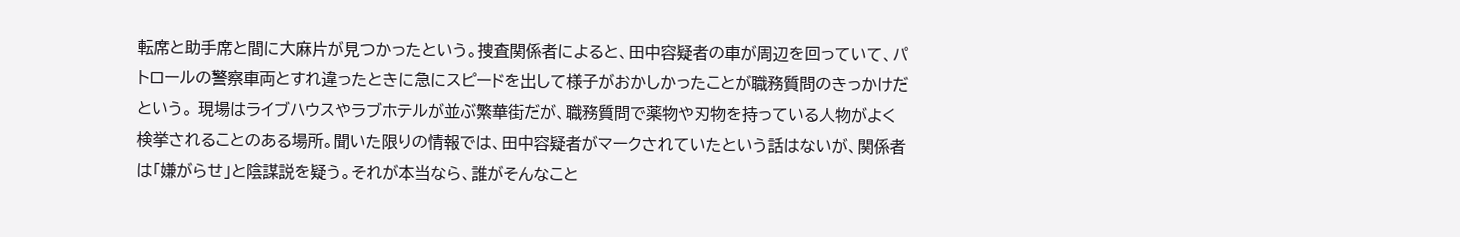転席と助手席と間に大麻片が見つかったという。捜査関係者によると、田中容疑者の車が周辺を回っていて、パトロールの警察車両とすれ違ったときに急にスピードを出して様子がおかしかったことが職務質問のきっかけだという。 現場はライブハウスやラブホテルが並ぶ繁華街だが、職務質問で薬物や刃物を持っている人物がよく検挙されることのある場所。聞いた限りの情報では、田中容疑者がマークされていたという話はないが、関係者は「嫌がらせ」と陰謀説を疑う。それが本当なら、誰がそんなこと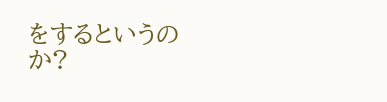をするというのか?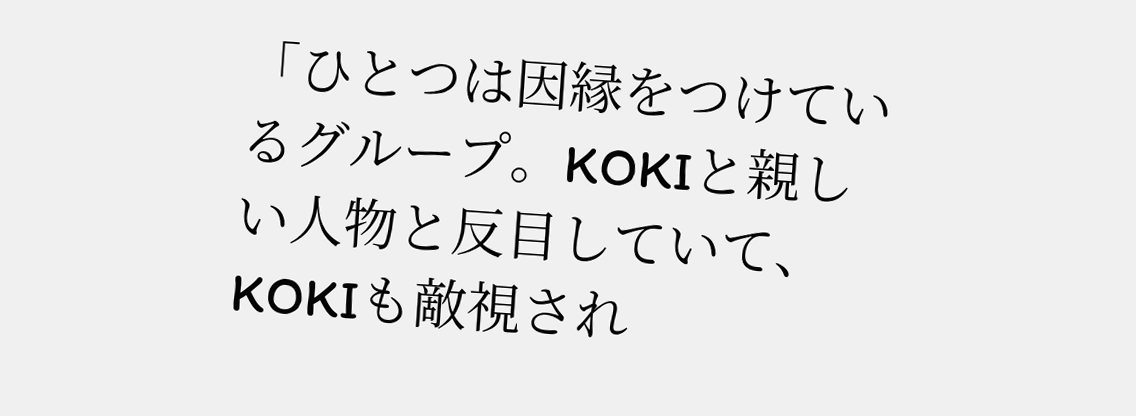「ひとつは因縁をつけているグループ。KOKIと親しい人物と反目していて、KOKIも敵視され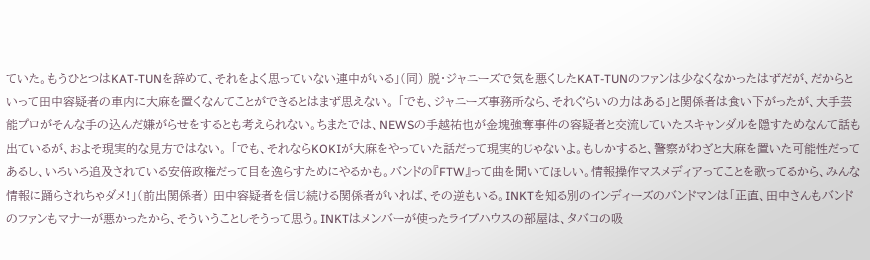ていた。もうひとつはKAT-TUNを辞めて、それをよく思っていない連中がいる」(同) 脱・ジャニーズで気を悪くしたKAT-TUNのファンは少なくなかったはずだが、だからといって田中容疑者の車内に大麻を置くなんてことができるとはまず思えない。 「でも、ジャニーズ事務所なら、それぐらいの力はある」と関係者は食い下がったが、大手芸能プロがそんな手の込んだ嫌がらせをするとも考えられない。ちまたでは、NEWSの手越祐也が金塊強奪事件の容疑者と交流していたスキャンダルを隠すためなんて話も出ているが、およそ現実的な見方ではない。 「でも、それならKOKIが大麻をやっていた話だって現実的じゃないよ。もしかすると、警察がわざと大麻を置いた可能性だってあるし、いろいろ追及されている安倍政権だって目を逸らすためにやるかも。バンドの『FTW』って曲を聞いてほしい。情報操作マスメディアってことを歌ってるから、みんな情報に踊らされちゃダメ!」(前出関係者) 田中容疑者を信じ続ける関係者がいれば、その逆もいる。INKTを知る別のインディーズのバンドマンは「正直、田中さんもバンドのファンもマナーが悪かったから、そういうことしそうって思う。INKTはメンバーが使ったライブハウスの部屋は、タバコの吸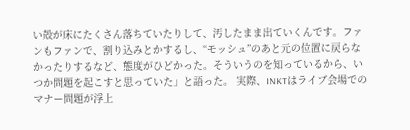い殻が床にたくさん落ちていたりして、汚したまま出ていくんです。ファンもファンで、割り込みとかするし、“モッシュ”のあと元の位置に戻らなかったりするなど、態度がひどかった。そういうのを知っているから、いつか問題を起こすと思っていた」と語った。 実際、INKTはライブ会場でのマナー問題が浮上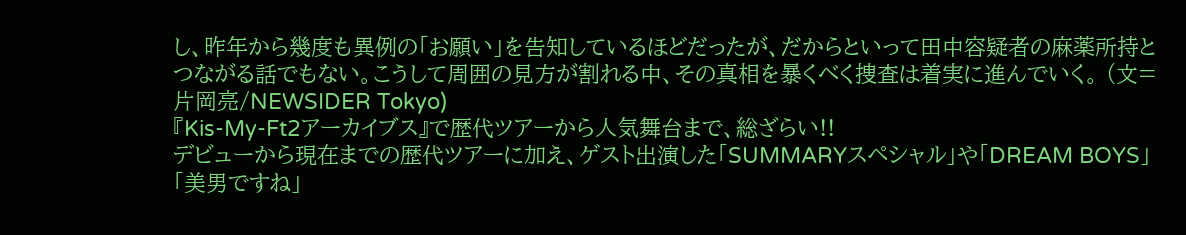し、昨年から幾度も異例の「お願い」を告知しているほどだったが、だからといって田中容疑者の麻薬所持とつながる話でもない。こうして周囲の見方が割れる中、その真相を暴くべく捜査は着実に進んでいく。 (文=片岡亮/NEWSIDER Tokyo)
『Kis-My-Ft2アーカイブス』で歴代ツアーから人気舞台まで、総ざらい!!
デビューから現在までの歴代ツアーに加え、ゲスト出演した「SUMMARYスペシャル」や「DREAM BOYS」「美男ですね」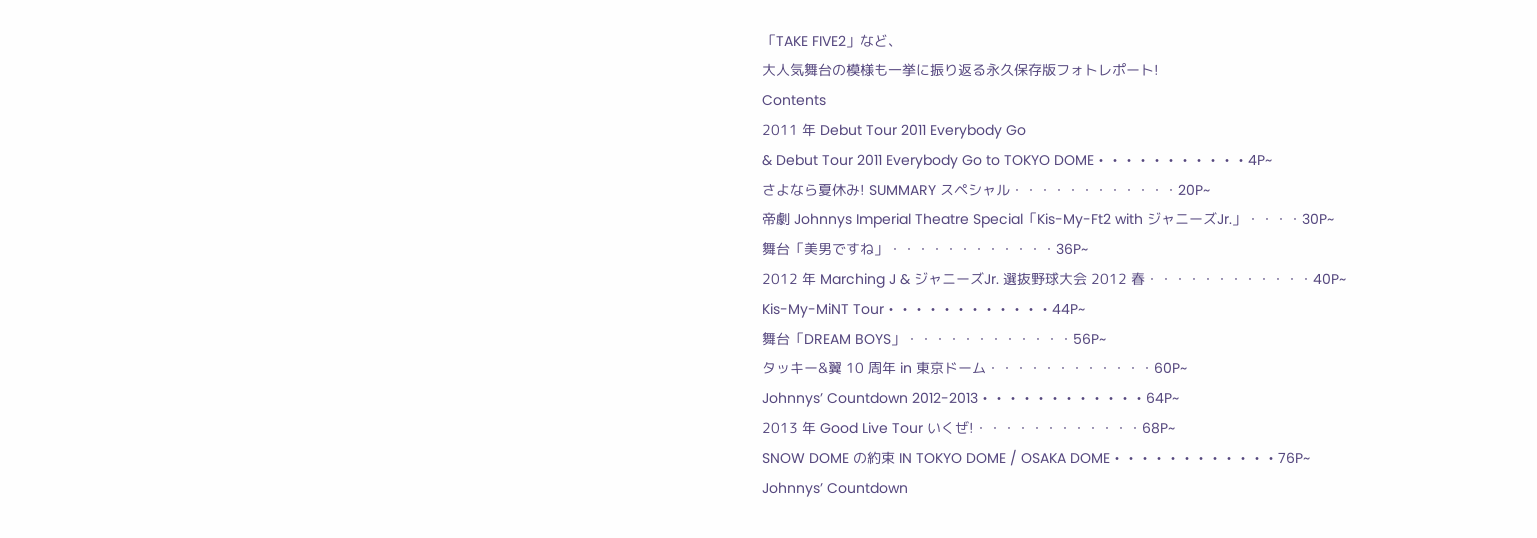「TAKE FIVE2」など、
大人気舞台の模様も一挙に振り返る永久保存版フォトレポート!
Contents
2011 年 Debut Tour 2011 Everybody Go
& Debut Tour 2011 Everybody Go to TOKYO DOME・・・・・・・・・・・4P~
さよなら夏休み! SUMMARY スペシャル・・・・・・・・・・・・20P~
帝劇 Johnnys Imperial Theatre Special「Kis-My-Ft2 with ジャニーズJr.」・・・・30P~
舞台「美男ですね」・・・・・・・・・・・・36P~
2012 年 Marching J & ジャニーズJr. 選抜野球大会 2012 春・・・・・・・・・・・・40P~
Kis-My-MiNT Tour・・・・・・・・・・・・44P~
舞台「DREAM BOYS」・・・・・・・・・・・・56P~
タッキー&翼 10 周年 in 東京ドーム・・・・・・・・・・・・60P~
Johnnys’ Countdown 2012-2013・・・・・・・・・・・・64P~
2013 年 Good Live Tour いくぜ!・・・・・・・・・・・・68P~
SNOW DOME の約束 IN TOKYO DOME / OSAKA DOME・・・・・・・・・・・・76P~
Johnnys’ Countdown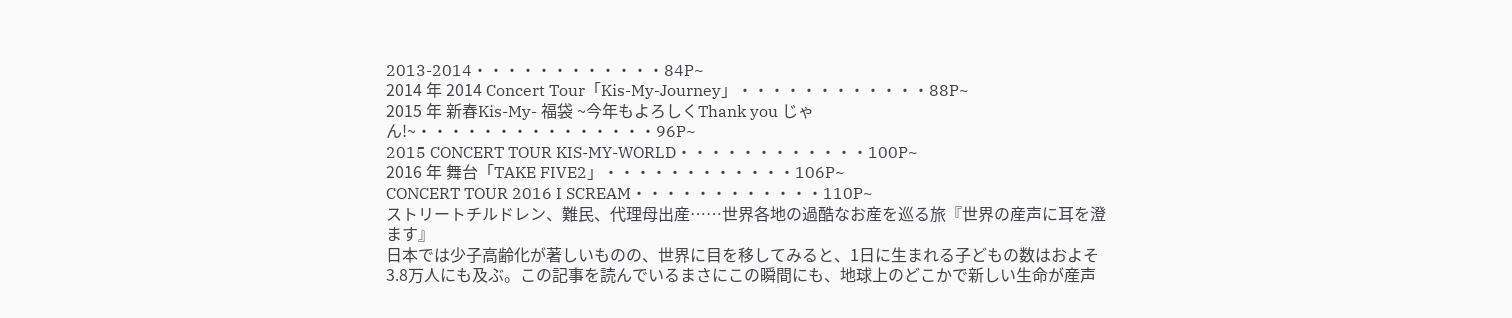2013-2014・・・・・・・・・・・・84P~
2014 年 2014 Concert Tour「Kis-My-Journey」・・・・・・・・・・・・88P~
2015 年 新春Kis-My- 福袋 ~今年もよろしくThank you じゃん!~・・・・・・・・・・・・・・・96P~
2015 CONCERT TOUR KIS-MY-WORLD・・・・・・・・・・・・100P~
2016 年 舞台「TAKE FIVE2」・・・・・・・・・・・・106P~
CONCERT TOUR 2016 I SCREAM・・・・・・・・・・・・110P~
ストリートチルドレン、難民、代理母出産……世界各地の過酷なお産を巡る旅『世界の産声に耳を澄ます』
日本では少子高齢化が著しいものの、世界に目を移してみると、1日に生まれる子どもの数はおよそ3.8万人にも及ぶ。この記事を読んでいるまさにこの瞬間にも、地球上のどこかで新しい生命が産声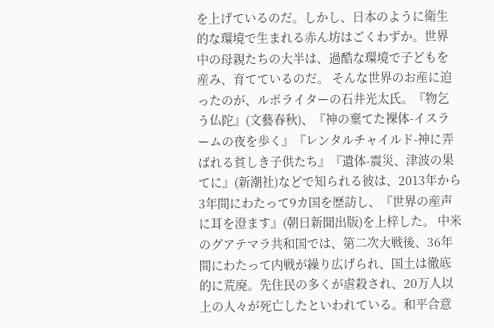を上げているのだ。しかし、日本のように衛生的な環境で生まれる赤ん坊はごくわずか。世界中の母親たちの大半は、過酷な環境で子どもを産み、育てているのだ。 そんな世界のお産に迫ったのが、ルポライターの石井光太氏。『物乞う仏陀』(文藝春秋)、『神の棄てた裸体-イスラームの夜を歩く』『レンタルチャイルド-神に弄ばれる貧しき子供たち』『遺体-震災、津波の果てに』(新潮社)などで知られる彼は、2013年から3年間にわたって9カ国を歴訪し、『世界の産声に耳を澄ます』(朝日新聞出版)を上梓した。 中米のグアテマラ共和国では、第二次大戦後、36年間にわたって内戦が繰り広げられ、国土は徹底的に荒廃。先住民の多くが虐殺され、20万人以上の人々が死亡したといわれている。和平合意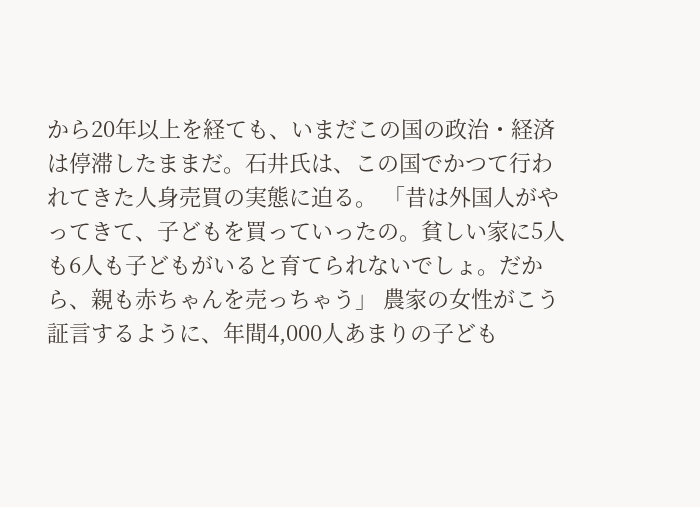から20年以上を経ても、いまだこの国の政治・経済は停滞したままだ。石井氏は、この国でかつて行われてきた人身売買の実態に迫る。 「昔は外国人がやってきて、子どもを買っていったの。貧しい家に5人も6人も子どもがいると育てられないでしょ。だから、親も赤ちゃんを売っちゃう」 農家の女性がこう証言するように、年間4,000人あまりの子ども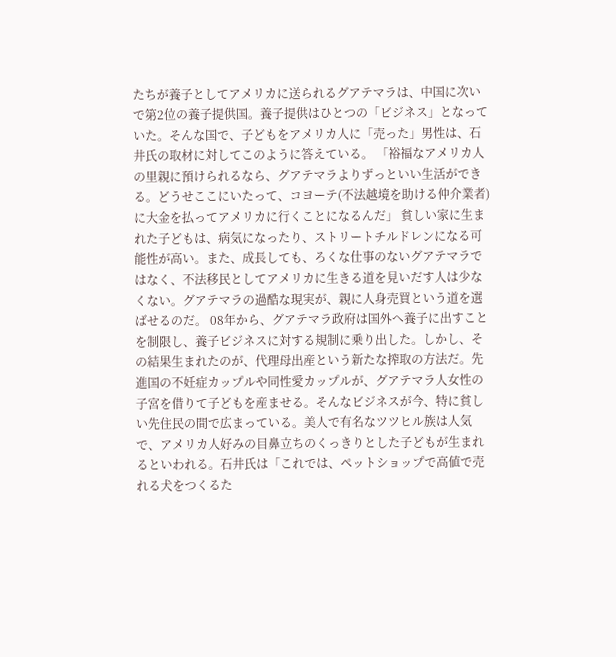たちが養子としてアメリカに送られるグアテマラは、中国に次いで第2位の養子提供国。養子提供はひとつの「ビジネス」となっていた。そんな国で、子どもをアメリカ人に「売った」男性は、石井氏の取材に対してこのように答えている。 「裕福なアメリカ人の里親に預けられるなら、グアテマラよりずっといい生活ができる。どうせここにいたって、コヨーテ(不法越境を助ける仲介業者)に大金を払ってアメリカに行くことになるんだ」 貧しい家に生まれた子どもは、病気になったり、ストリートチルドレンになる可能性が高い。また、成長しても、ろくな仕事のないグアテマラではなく、不法移民としてアメリカに生きる道を見いだす人は少なくない。グアテマラの過酷な現実が、親に人身売買という道を選ばせるのだ。 08年から、グアテマラ政府は国外へ養子に出すことを制限し、養子ビジネスに対する規制に乗り出した。しかし、その結果生まれたのが、代理母出産という新たな搾取の方法だ。先進国の不妊症カップルや同性愛カップルが、グアテマラ人女性の子宮を借りて子どもを産ませる。そんなビジネスが今、特に貧しい先住民の間で広まっている。美人で有名なツツヒル族は人気で、アメリカ人好みの目鼻立ちのくっきりとした子どもが生まれるといわれる。石井氏は「これでは、ペットショップで高値で売れる犬をつくるた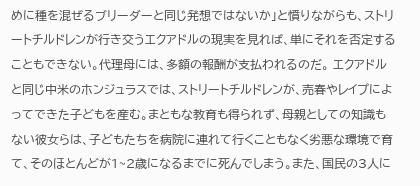めに種を混ぜるブリーダーと同じ発想ではないか」と憤りながらも、ストリートチルドレンが行き交うエクアドルの現実を見れば、単にそれを否定することもできない。代理母には、多額の報酬が支払われるのだ。 エクアドルと同じ中米のホンジュラスでは、ストリートチルドレンが、売春やレイプによってできた子どもを産む。まともな教育も得られず、母親としての知識もない彼女らは、子どもたちを病院に連れて行くこともなく劣悪な環境で育て、そのほとんどが1~2歳になるまでに死んでしまう。また、国民の3人に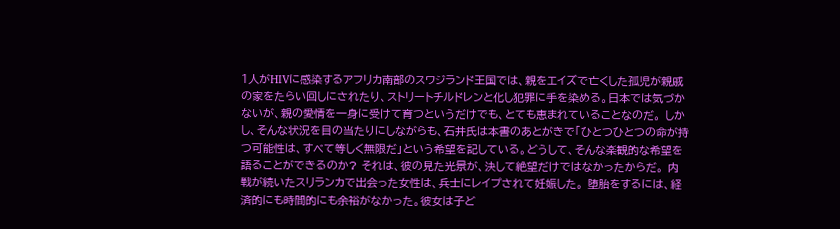1人がHIVに感染するアフリカ南部のスワジランド王国では、親をエイズで亡くした孤児が親戚の家をたらい回しにされたり、ストリートチルドレンと化し犯罪に手を染める。日本では気づかないが、親の愛情を一身に受けて育つというだけでも、とても恵まれていることなのだ。 しかし、そんな状況を目の当たりにしながらも、石井氏は本書のあとがきで「ひとつひとつの命が持つ可能性は、すべて等しく無限だ」という希望を記している。どうして、そんな楽観的な希望を語ることができるのか? それは、彼の見た光景が、決して絶望だけではなかったからだ。 内戦が続いたスリランカで出会った女性は、兵士にレイプされて妊娠した。 堕胎をするには、経済的にも時間的にも余裕がなかった。彼女は子ど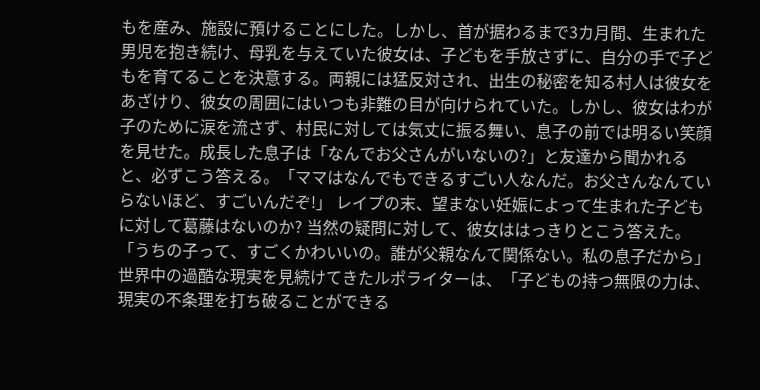もを産み、施設に預けることにした。しかし、首が据わるまで3カ月間、生まれた男児を抱き続け、母乳を与えていた彼女は、子どもを手放さずに、自分の手で子どもを育てることを決意する。両親には猛反対され、出生の秘密を知る村人は彼女をあざけり、彼女の周囲にはいつも非難の目が向けられていた。しかし、彼女はわが子のために涙を流さず、村民に対しては気丈に振る舞い、息子の前では明るい笑顔を見せた。成長した息子は「なんでお父さんがいないの?」と友達から聞かれると、必ずこう答える。「ママはなんでもできるすごい人なんだ。お父さんなんていらないほど、すごいんだぞ!」 レイプの末、望まない妊娠によって生まれた子どもに対して葛藤はないのか? 当然の疑問に対して、彼女ははっきりとこう答えた。「うちの子って、すごくかわいいの。誰が父親なんて関係ない。私の息子だから」 世界中の過酷な現実を見続けてきたルポライターは、「子どもの持つ無限の力は、現実の不条理を打ち破ることができる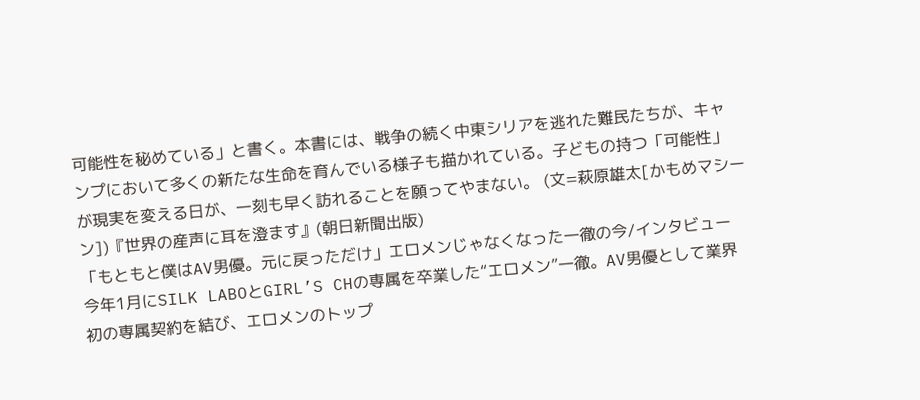可能性を秘めている」と書く。本書には、戦争の続く中東シリアを逃れた難民たちが、キャンプにおいて多くの新たな生命を育んでいる様子も描かれている。子どもの持つ「可能性」が現実を変える日が、一刻も早く訪れることを願ってやまない。 (文=萩原雄太[かもめマシーン])『世界の産声に耳を澄ます』(朝日新聞出版)
「もともと僕はAV男優。元に戻っただけ」エロメンじゃなくなった一徹の今/インタビュー
今年1月にSILK LABOとGIRL’S CHの専属を卒業した“エロメン”一徹。AV男優として業界初の専属契約を結び、エロメンのトップ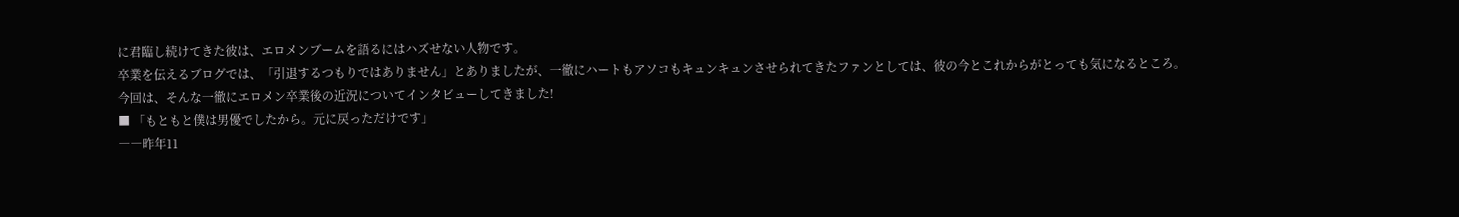に君臨し続けてきた彼は、エロメンブームを語るにはハズせない人物です。
卒業を伝えるブログでは、「引退するつもりではありません」とありましたが、一徹にハートもアソコもキュンキュンさせられてきたファンとしては、彼の今とこれからがとっても気になるところ。
今回は、そんな一徹にエロメン卒業後の近況についてインタビューしてきました!
■ 「もともと僕は男優でしたから。元に戻っただけです」
――昨年11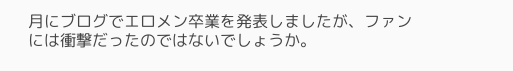月にブログでエロメン卒業を発表しましたが、ファンには衝撃だったのではないでしょうか。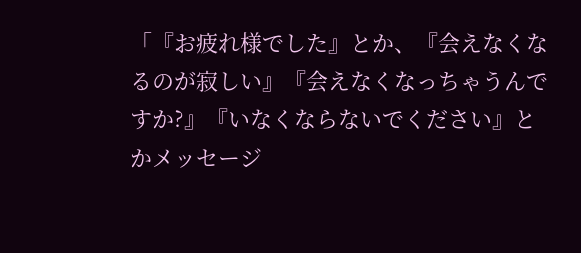「『お疲れ様でした』とか、『会えなくなるのが寂しい』『会えなくなっちゃうんですか?』『いなくならないでください』とかメッセージ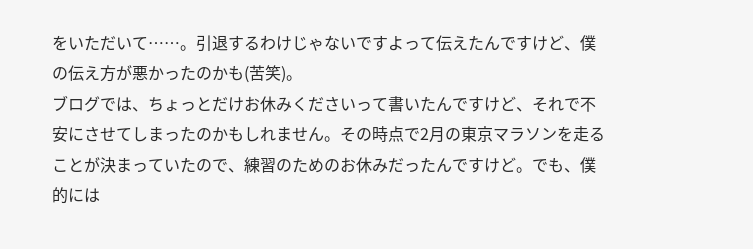をいただいて……。引退するわけじゃないですよって伝えたんですけど、僕の伝え方が悪かったのかも(苦笑)。
ブログでは、ちょっとだけお休みくださいって書いたんですけど、それで不安にさせてしまったのかもしれません。その時点で2月の東京マラソンを走ることが決まっていたので、練習のためのお休みだったんですけど。でも、僕的には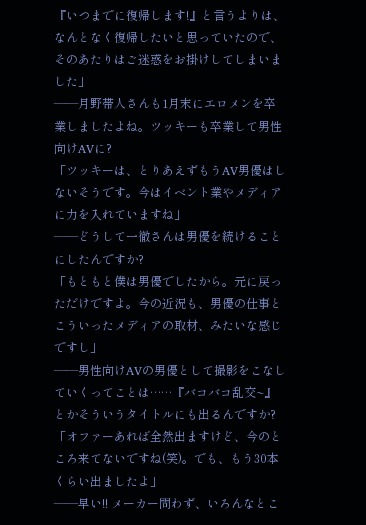『いつまでに復帰します!』と言うよりは、なんとなく復帰したいと思っていたので、そのあたりはご迷惑をお掛けしてしまいました」
――月野帯人さんも1月末にエロメンを卒業しましたよね。ツッキーも卒業して男性向けAVに?
「ツッキーは、とりあえずもうAV男優はしないそうです。今はイベント業やメディアに力を入れていますね」
――どうして一徹さんは男優を続けることにしたんですか?
「もともと僕は男優でしたから。元に戻っただけですよ。今の近況も、男優の仕事とこういったメディアの取材、みたいな感じですし」
――男性向けAVの男優として撮影をこなしていくってことは……『バコバコ乱交~』とかそういうタイトルにも出るんですか?
「オファーあれば全然出ますけど、今のところ来てないですね(笑)。でも、もう30本くらい出ましたよ」
――早い!! メーカー問わず、いろんなとこ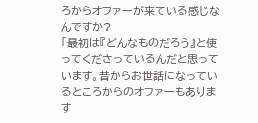ろからオファーが来ている感じなんですか?
「最初は『どんなものだろう』と使ってくださっているんだと思っています。昔からお世話になっているところからのオファーもあります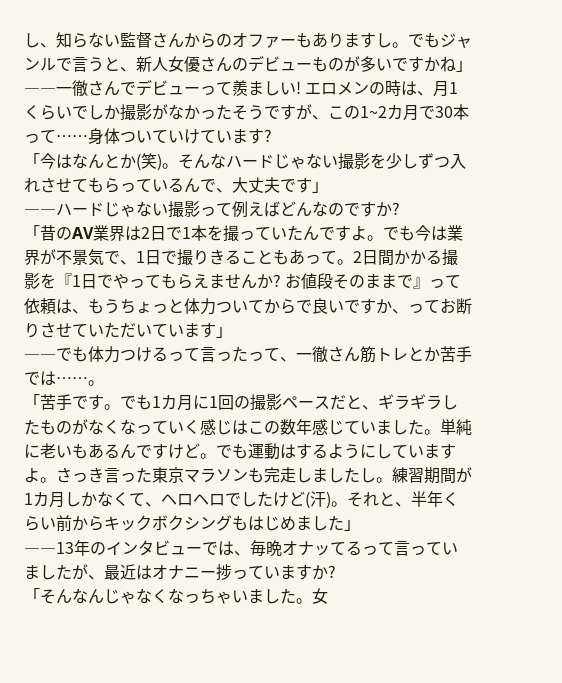し、知らない監督さんからのオファーもありますし。でもジャンルで言うと、新人女優さんのデビューものが多いですかね」
――一徹さんでデビューって羨ましい! エロメンの時は、月1くらいでしか撮影がなかったそうですが、この1~2カ月で30本って……身体ついていけています?
「今はなんとか(笑)。そんなハードじゃない撮影を少しずつ入れさせてもらっているんで、大丈夫です」
――ハードじゃない撮影って例えばどんなのですか?
「昔のAV業界は2日で1本を撮っていたんですよ。でも今は業界が不景気で、1日で撮りきることもあって。2日間かかる撮影を『1日でやってもらえませんか? お値段そのままで』って依頼は、もうちょっと体力ついてからで良いですか、ってお断りさせていただいています」
――でも体力つけるって言ったって、一徹さん筋トレとか苦手では……。
「苦手です。でも1カ月に1回の撮影ペースだと、ギラギラしたものがなくなっていく感じはこの数年感じていました。単純に老いもあるんですけど。でも運動はするようにしていますよ。さっき言った東京マラソンも完走しましたし。練習期間が1カ月しかなくて、ヘロヘロでしたけど(汗)。それと、半年くらい前からキックボクシングもはじめました」
――13年のインタビューでは、毎晩オナッてるって言っていましたが、最近はオナニー捗っていますか?
「そんなんじゃなくなっちゃいました。女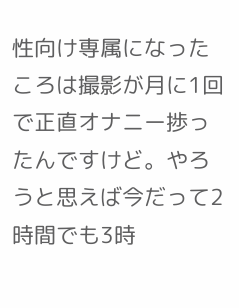性向け専属になったころは撮影が月に1回で正直オナニー捗ったんですけど。やろうと思えば今だって2時間でも3時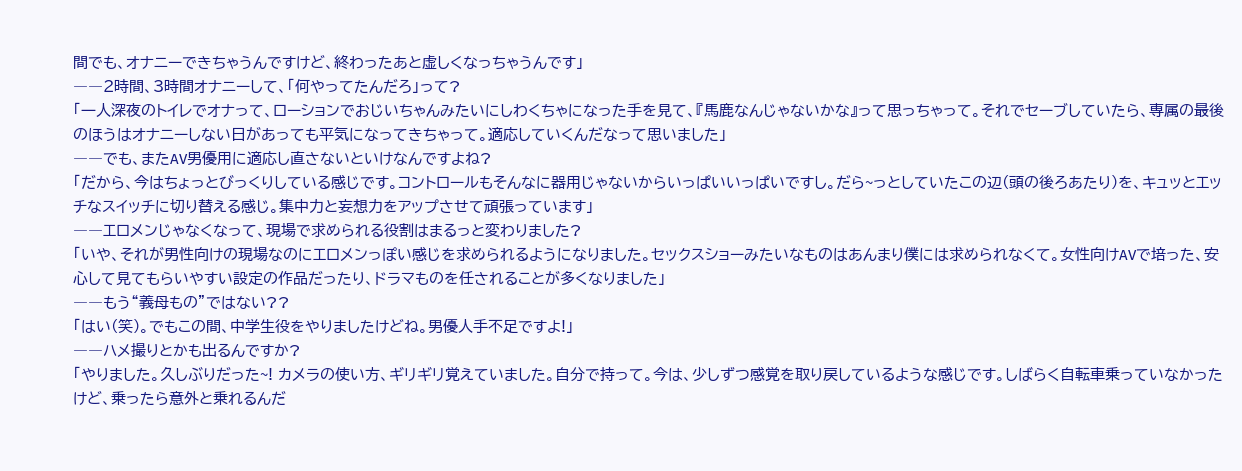間でも、オナニーできちゃうんですけど、終わったあと虚しくなっちゃうんです」
――2時間、3時間オナニーして、「何やってたんだろ」って?
「一人深夜のトイレでオナって、ローションでおじいちゃんみたいにしわくちゃになった手を見て、『馬鹿なんじゃないかな』って思っちゃって。それでセーブしていたら、専属の最後のほうはオナニーしない日があっても平気になってきちゃって。適応していくんだなって思いました」
――でも、またAV男優用に適応し直さないといけなんですよね?
「だから、今はちょっとびっくりしている感じです。コントロールもそんなに器用じゃないからいっぱいいっぱいですし。だら~っとしていたこの辺(頭の後ろあたり)を、キュッとエッチなスイッチに切り替える感じ。集中力と妄想力をアップさせて頑張っています」
――エロメンじゃなくなって、現場で求められる役割はまるっと変わりました?
「いや、それが男性向けの現場なのにエロメンっぽい感じを求められるようになりました。セックスショーみたいなものはあんまり僕には求められなくて。女性向けAVで培った、安心して見てもらいやすい設定の作品だったり、ドラマものを任されることが多くなりました」
――もう“義母もの”ではない??
「はい(笑)。でもこの間、中学生役をやりましたけどね。男優人手不足ですよ!」
――ハメ撮りとかも出るんですか?
「やりました。久しぶりだった~! カメラの使い方、ギリギリ覚えていました。自分で持って。今は、少しずつ感覚を取り戻しているような感じです。しばらく自転車乗っていなかったけど、乗ったら意外と乗れるんだ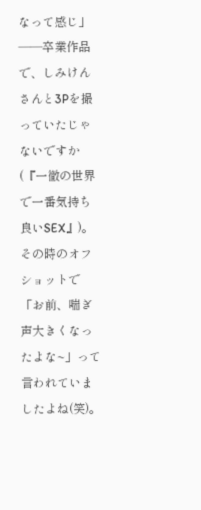なって感じ」
――卒業作品で、しみけんさんと3Pを撮っていたじゃないですか(『一徹の世界で一番気持ち良いSEX』)。その時のオフショットで「お前、喘ぎ声大きくなったよな~」って言われていましたよね(笑)。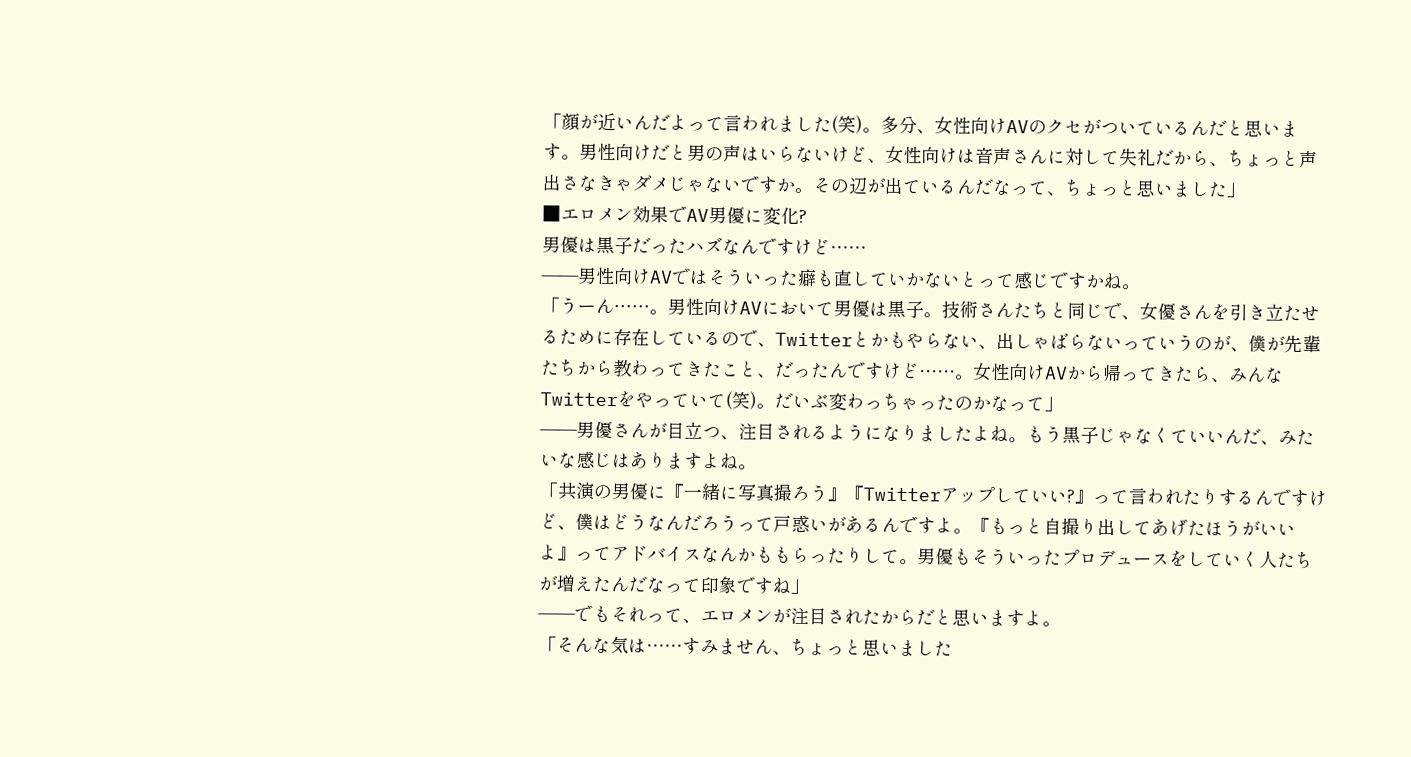「顔が近いんだよって言われました(笑)。多分、女性向けAVのクセがついているんだと思います。男性向けだと男の声はいらないけど、女性向けは音声さんに対して失礼だから、ちょっと声出さなきゃダメじゃないですか。その辺が出ているんだなって、ちょっと思いました」
■エロメン効果でAV男優に変化?
男優は黒子だったハズなんですけど……
――男性向けAVではそういった癖も直していかないとって感じですかね。
「うーん……。男性向けAVにおいて男優は黒子。技術さんたちと同じで、女優さんを引き立たせるために存在しているので、Twitterとかもやらない、出しゃばらないっていうのが、僕が先輩たちから教わってきたこと、だったんですけど……。女性向けAVから帰ってきたら、みんなTwitterをやっていて(笑)。だいぶ変わっちゃったのかなって」
――男優さんが目立つ、注目されるようになりましたよね。もう黒子じゃなくていいんだ、みたいな感じはありますよね。
「共演の男優に『一緒に写真撮ろう』『Twitterアップしていい?』って言われたりするんですけど、僕はどうなんだろうって戸惑いがあるんですよ。『もっと自撮り出してあげたほうがいいよ』ってアドバイスなんかももらったりして。男優もそういったプロデュースをしていく人たちが増えたんだなって印象ですね」
――でもそれって、エロメンが注目されたからだと思いますよ。
「そんな気は……すみません、ちょっと思いました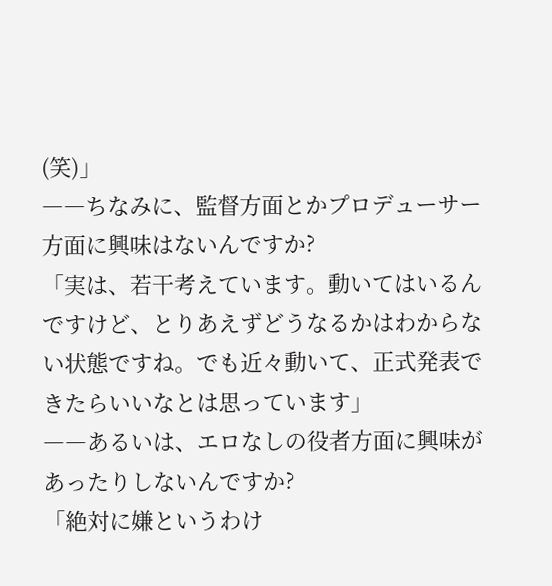(笑)」
――ちなみに、監督方面とかプロデューサー方面に興味はないんですか?
「実は、若干考えています。動いてはいるんですけど、とりあえずどうなるかはわからない状態ですね。でも近々動いて、正式発表できたらいいなとは思っています」
――あるいは、エロなしの役者方面に興味があったりしないんですか?
「絶対に嫌というわけ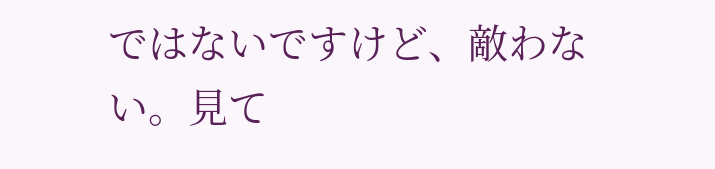ではないですけど、敵わない。見て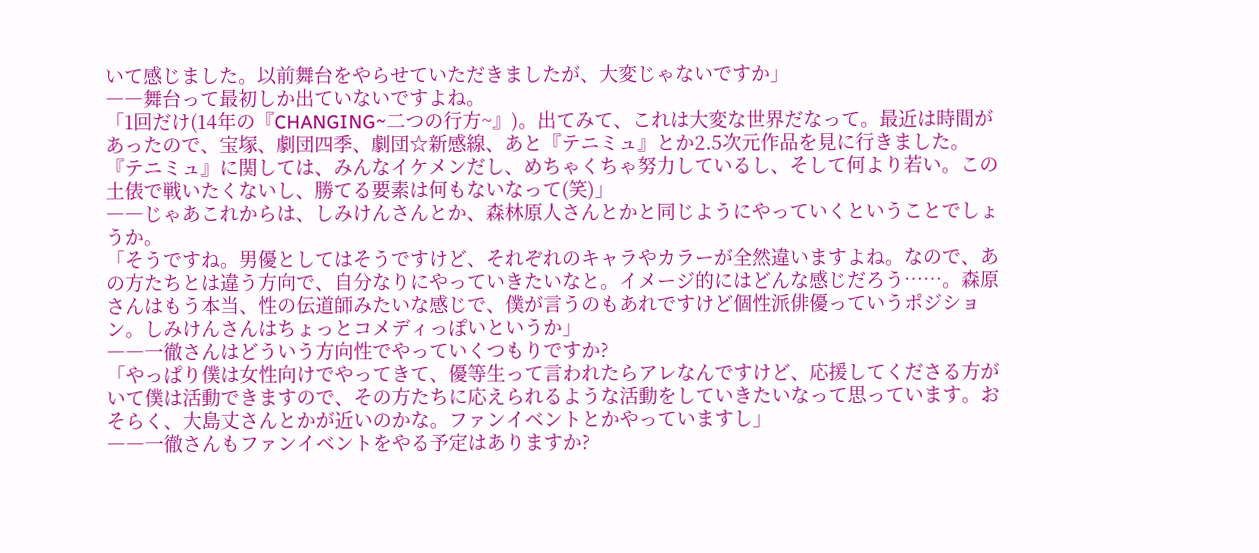いて感じました。以前舞台をやらせていただきましたが、大変じゃないですか」
――舞台って最初しか出ていないですよね。
「1回だけ(14年の『CHANGING~二つの行方~』)。出てみて、これは大変な世界だなって。最近は時間があったので、宝塚、劇団四季、劇団☆新感線、あと『テニミュ』とか2.5次元作品を見に行きました。『テニミュ』に関しては、みんなイケメンだし、めちゃくちゃ努力しているし、そして何より若い。この土俵で戦いたくないし、勝てる要素は何もないなって(笑)」
――じゃあこれからは、しみけんさんとか、森林原人さんとかと同じようにやっていくということでしょうか。
「そうですね。男優としてはそうですけど、それぞれのキャラやカラーが全然違いますよね。なので、あの方たちとは違う方向で、自分なりにやっていきたいなと。イメージ的にはどんな感じだろう……。森原さんはもう本当、性の伝道師みたいな感じで、僕が言うのもあれですけど個性派俳優っていうポジション。しみけんさんはちょっとコメディっぽいというか」
――一徹さんはどういう方向性でやっていくつもりですか?
「やっぱり僕は女性向けでやってきて、優等生って言われたらアレなんですけど、応援してくださる方がいて僕は活動できますので、その方たちに応えられるような活動をしていきたいなって思っています。おそらく、大島丈さんとかが近いのかな。ファンイベントとかやっていますし」
――一徹さんもファンイベントをやる予定はありますか?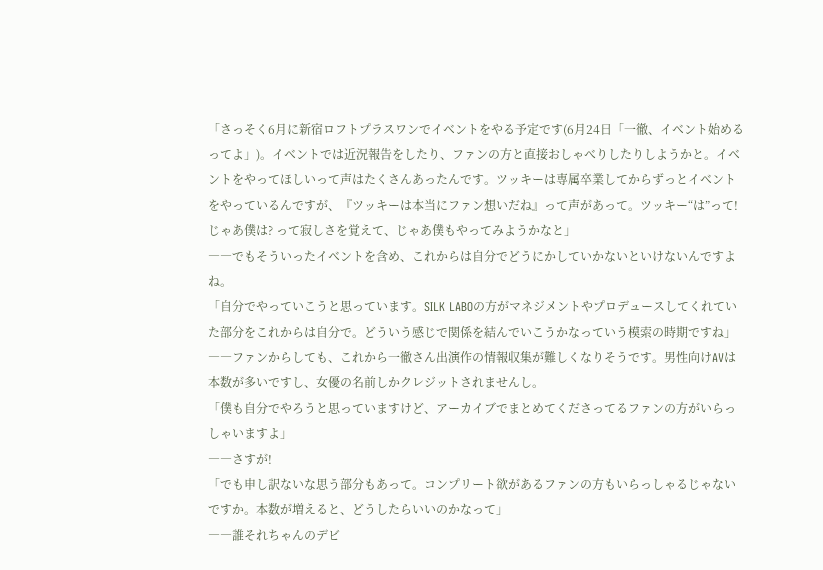「さっそく6月に新宿ロフトプラスワンでイベントをやる予定です(6月24日「一徹、イベント始めるってよ」)。イベントでは近況報告をしたり、ファンの方と直接おしゃべりしたりしようかと。イベントをやってほしいって声はたくさんあったんです。ツッキーは専属卒業してからずっとイベントをやっているんですが、『ツッキーは本当にファン想いだね』って声があって。ツッキー“は”って! じゃあ僕は? って寂しさを覚えて、じゃあ僕もやってみようかなと」
――でもそういったイベントを含め、これからは自分でどうにかしていかないといけないんですよね。
「自分でやっていこうと思っています。SILK LABOの方がマネジメントやプロデュースしてくれていた部分をこれからは自分で。どういう感じで関係を結んでいこうかなっていう模索の時期ですね」
――ファンからしても、これから一徹さん出演作の情報収集が難しくなりそうです。男性向けAVは本数が多いですし、女優の名前しかクレジットされませんし。
「僕も自分でやろうと思っていますけど、アーカイブでまとめてくださってるファンの方がいらっしゃいますよ」
――さすが!
「でも申し訳ないな思う部分もあって。コンプリート欲があるファンの方もいらっしゃるじゃないですか。本数が増えると、どうしたらいいのかなって」
――誰それちゃんのデビ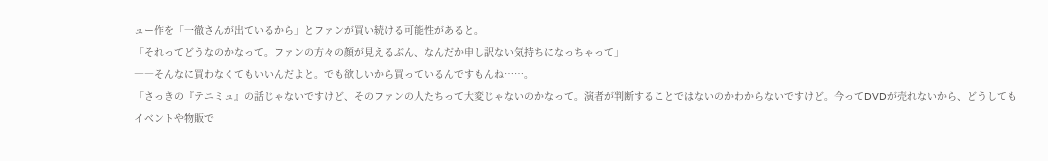ュー作を「一徹さんが出ているから」とファンが買い続ける可能性があると。
「それってどうなのかなって。ファンの方々の顔が見えるぶん、なんだか申し訳ない気持ちになっちゃって」
――そんなに買わなくてもいいんだよと。でも欲しいから買っているんですもんね……。
「さっきの『テニミュ』の話じゃないですけど、そのファンの人たちって大変じゃないのかなって。演者が判断することではないのかわからないですけど。今ってDVDが売れないから、どうしてもイベントや物販で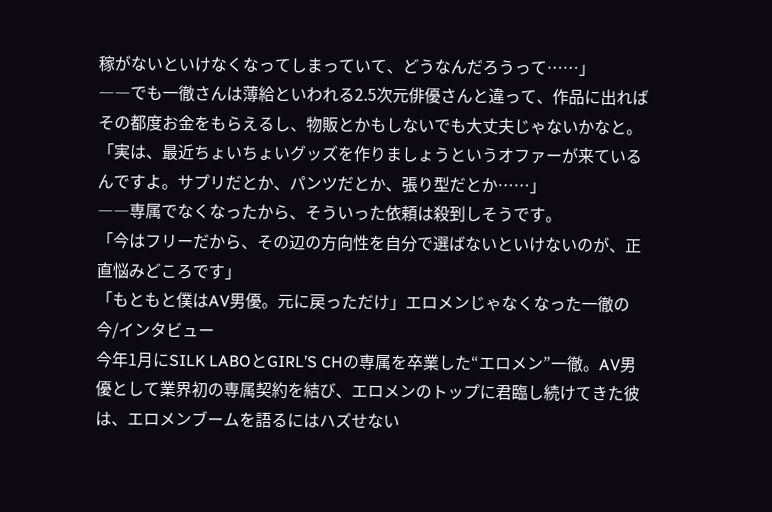稼がないといけなくなってしまっていて、どうなんだろうって……」
――でも一徹さんは薄給といわれる2.5次元俳優さんと違って、作品に出ればその都度お金をもらえるし、物販とかもしないでも大丈夫じゃないかなと。
「実は、最近ちょいちょいグッズを作りましょうというオファーが来ているんですよ。サプリだとか、パンツだとか、張り型だとか……」
――専属でなくなったから、そういった依頼は殺到しそうです。
「今はフリーだから、その辺の方向性を自分で選ばないといけないのが、正直悩みどころです」
「もともと僕はAV男優。元に戻っただけ」エロメンじゃなくなった一徹の今/インタビュー
今年1月にSILK LABOとGIRL’S CHの専属を卒業した“エロメン”一徹。AV男優として業界初の専属契約を結び、エロメンのトップに君臨し続けてきた彼は、エロメンブームを語るにはハズせない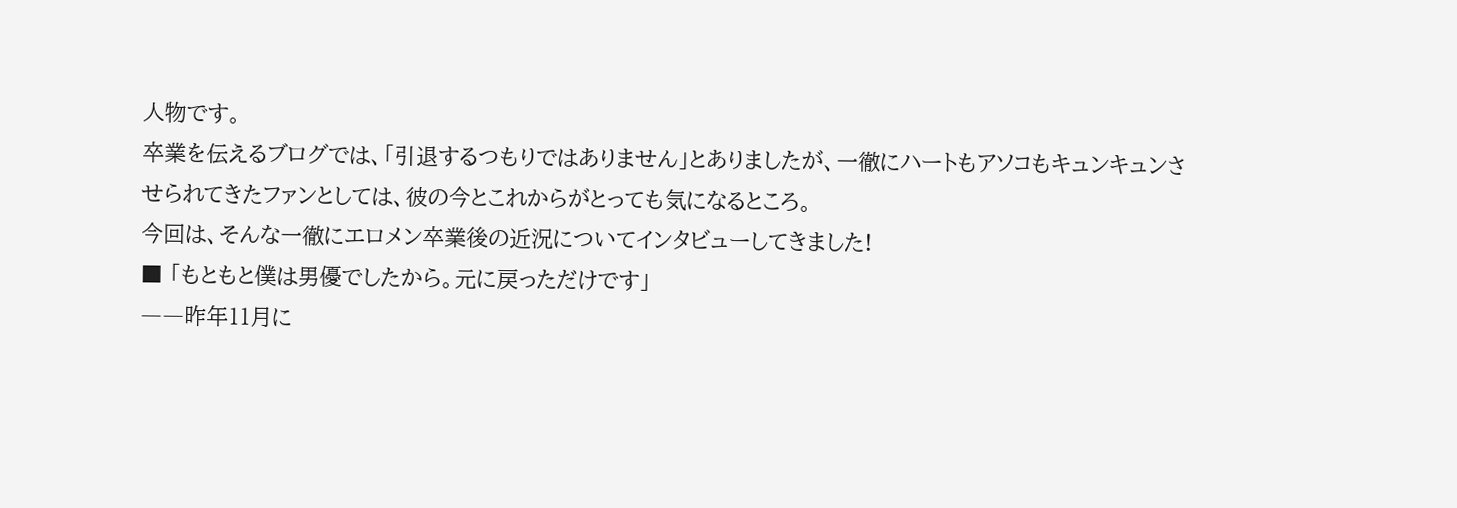人物です。
卒業を伝えるブログでは、「引退するつもりではありません」とありましたが、一徹にハートもアソコもキュンキュンさせられてきたファンとしては、彼の今とこれからがとっても気になるところ。
今回は、そんな一徹にエロメン卒業後の近況についてインタビューしてきました!
■ 「もともと僕は男優でしたから。元に戻っただけです」
――昨年11月に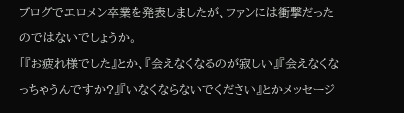ブログでエロメン卒業を発表しましたが、ファンには衝撃だったのではないでしょうか。
「『お疲れ様でした』とか、『会えなくなるのが寂しい』『会えなくなっちゃうんですか?』『いなくならないでください』とかメッセージ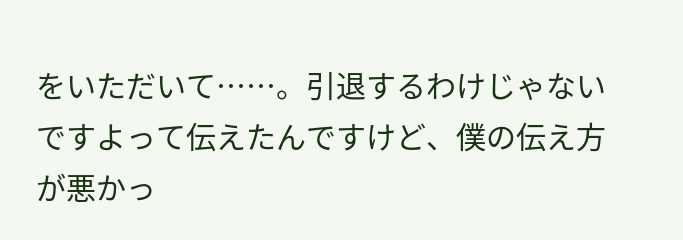をいただいて……。引退するわけじゃないですよって伝えたんですけど、僕の伝え方が悪かっ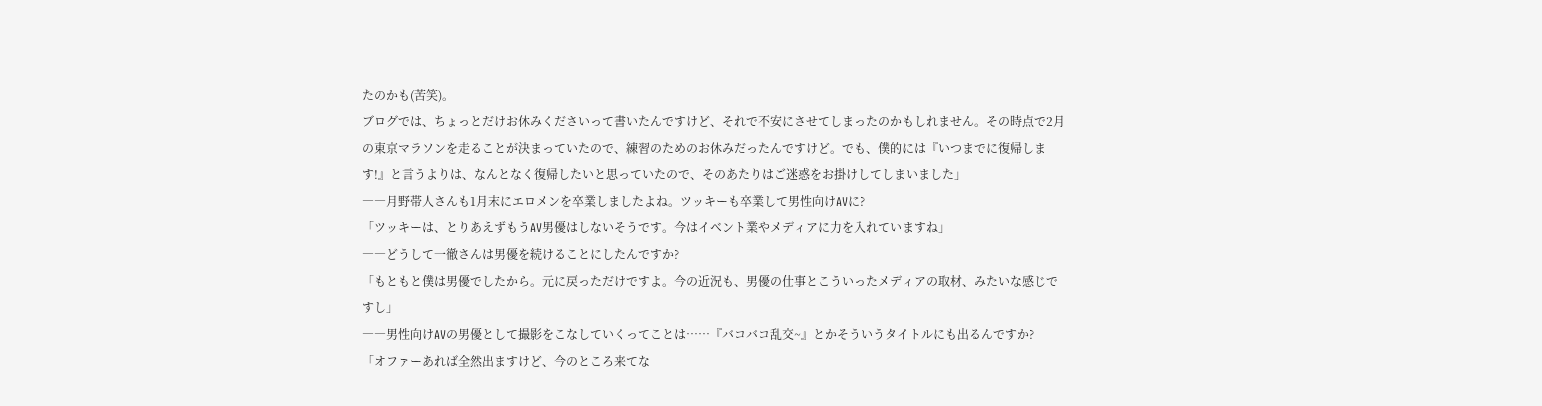たのかも(苦笑)。
ブログでは、ちょっとだけお休みくださいって書いたんですけど、それで不安にさせてしまったのかもしれません。その時点で2月の東京マラソンを走ることが決まっていたので、練習のためのお休みだったんですけど。でも、僕的には『いつまでに復帰します!』と言うよりは、なんとなく復帰したいと思っていたので、そのあたりはご迷惑をお掛けしてしまいました」
――月野帯人さんも1月末にエロメンを卒業しましたよね。ツッキーも卒業して男性向けAVに?
「ツッキーは、とりあえずもうAV男優はしないそうです。今はイベント業やメディアに力を入れていますね」
――どうして一徹さんは男優を続けることにしたんですか?
「もともと僕は男優でしたから。元に戻っただけですよ。今の近況も、男優の仕事とこういったメディアの取材、みたいな感じですし」
――男性向けAVの男優として撮影をこなしていくってことは……『バコバコ乱交~』とかそういうタイトルにも出るんですか?
「オファーあれば全然出ますけど、今のところ来てな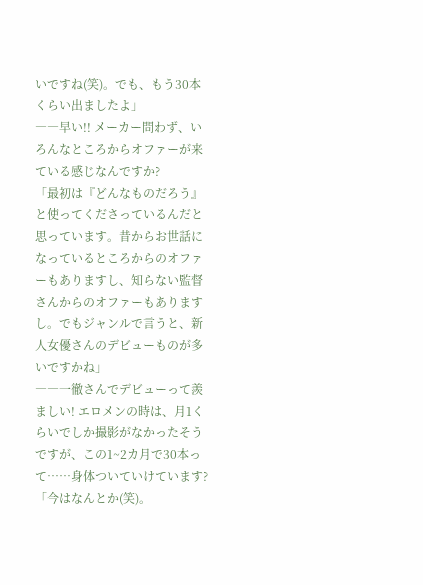いですね(笑)。でも、もう30本くらい出ましたよ」
――早い!! メーカー問わず、いろんなところからオファーが来ている感じなんですか?
「最初は『どんなものだろう』と使ってくださっているんだと思っています。昔からお世話になっているところからのオファーもありますし、知らない監督さんからのオファーもありますし。でもジャンルで言うと、新人女優さんのデビューものが多いですかね」
――一徹さんでデビューって羨ましい! エロメンの時は、月1くらいでしか撮影がなかったそうですが、この1~2カ月で30本って……身体ついていけています?
「今はなんとか(笑)。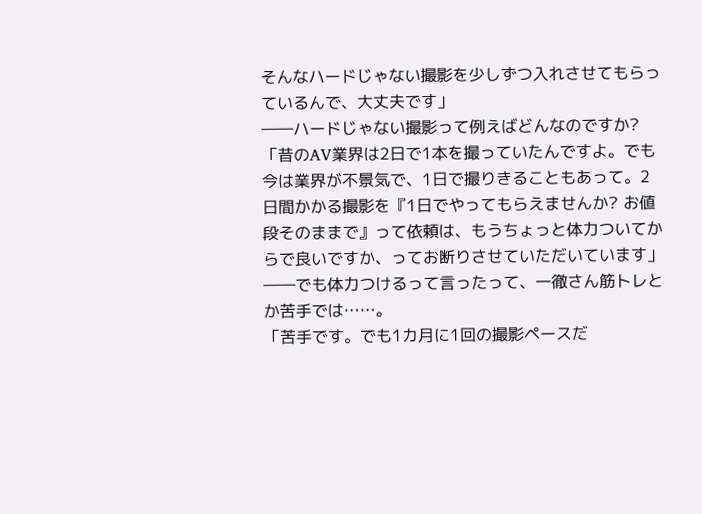そんなハードじゃない撮影を少しずつ入れさせてもらっているんで、大丈夫です」
――ハードじゃない撮影って例えばどんなのですか?
「昔のAV業界は2日で1本を撮っていたんですよ。でも今は業界が不景気で、1日で撮りきることもあって。2日間かかる撮影を『1日でやってもらえませんか? お値段そのままで』って依頼は、もうちょっと体力ついてからで良いですか、ってお断りさせていただいています」
――でも体力つけるって言ったって、一徹さん筋トレとか苦手では……。
「苦手です。でも1カ月に1回の撮影ペースだ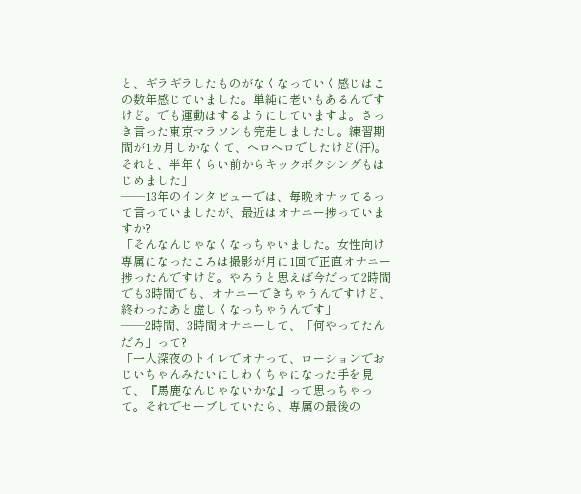と、ギラギラしたものがなくなっていく感じはこの数年感じていました。単純に老いもあるんですけど。でも運動はするようにしていますよ。さっき言った東京マラソンも完走しましたし。練習期間が1カ月しかなくて、ヘロヘロでしたけど(汗)。それと、半年くらい前からキックボクシングもはじめました」
――13年のインタビューでは、毎晩オナッてるって言っていましたが、最近はオナニー捗っていますか?
「そんなんじゃなくなっちゃいました。女性向け専属になったころは撮影が月に1回で正直オナニー捗ったんですけど。やろうと思えば今だって2時間でも3時間でも、オナニーできちゃうんですけど、終わったあと虚しくなっちゃうんです」
――2時間、3時間オナニーして、「何やってたんだろ」って?
「一人深夜のトイレでオナって、ローションでおじいちゃんみたいにしわくちゃになった手を見て、『馬鹿なんじゃないかな』って思っちゃって。それでセーブしていたら、専属の最後の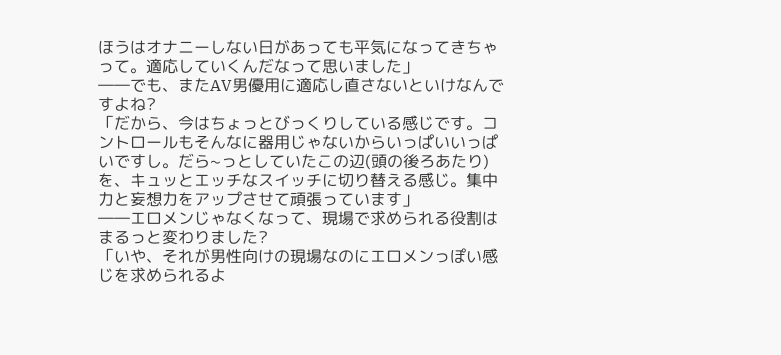ほうはオナニーしない日があっても平気になってきちゃって。適応していくんだなって思いました」
――でも、またAV男優用に適応し直さないといけなんですよね?
「だから、今はちょっとびっくりしている感じです。コントロールもそんなに器用じゃないからいっぱいいっぱいですし。だら~っとしていたこの辺(頭の後ろあたり)を、キュッとエッチなスイッチに切り替える感じ。集中力と妄想力をアップさせて頑張っています」
――エロメンじゃなくなって、現場で求められる役割はまるっと変わりました?
「いや、それが男性向けの現場なのにエロメンっぽい感じを求められるよ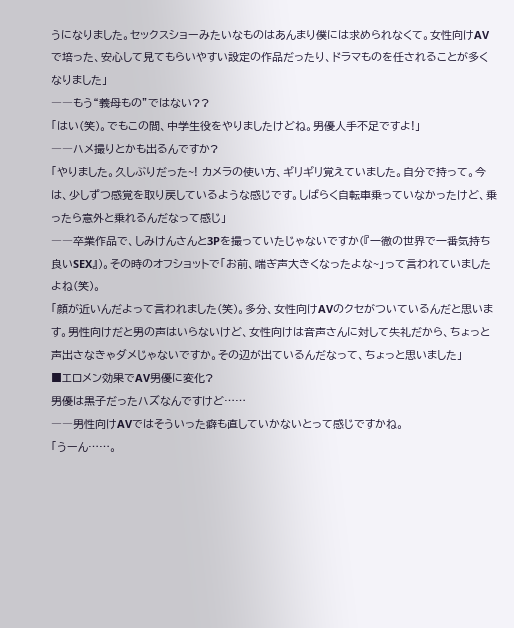うになりました。セックスショーみたいなものはあんまり僕には求められなくて。女性向けAVで培った、安心して見てもらいやすい設定の作品だったり、ドラマものを任されることが多くなりました」
――もう“義母もの”ではない??
「はい(笑)。でもこの間、中学生役をやりましたけどね。男優人手不足ですよ!」
――ハメ撮りとかも出るんですか?
「やりました。久しぶりだった~! カメラの使い方、ギリギリ覚えていました。自分で持って。今は、少しずつ感覚を取り戻しているような感じです。しばらく自転車乗っていなかったけど、乗ったら意外と乗れるんだなって感じ」
――卒業作品で、しみけんさんと3Pを撮っていたじゃないですか(『一徹の世界で一番気持ち良いSEX』)。その時のオフショットで「お前、喘ぎ声大きくなったよな~」って言われていましたよね(笑)。
「顔が近いんだよって言われました(笑)。多分、女性向けAVのクセがついているんだと思います。男性向けだと男の声はいらないけど、女性向けは音声さんに対して失礼だから、ちょっと声出さなきゃダメじゃないですか。その辺が出ているんだなって、ちょっと思いました」
■エロメン効果でAV男優に変化?
男優は黒子だったハズなんですけど……
――男性向けAVではそういった癖も直していかないとって感じですかね。
「うーん……。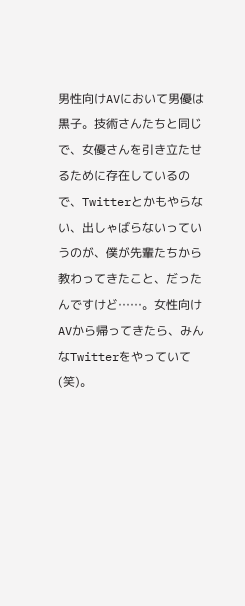男性向けAVにおいて男優は黒子。技術さんたちと同じで、女優さんを引き立たせるために存在しているので、Twitterとかもやらない、出しゃばらないっていうのが、僕が先輩たちから教わってきたこと、だったんですけど……。女性向けAVから帰ってきたら、みんなTwitterをやっていて(笑)。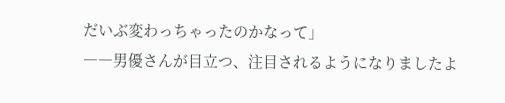だいぶ変わっちゃったのかなって」
――男優さんが目立つ、注目されるようになりましたよ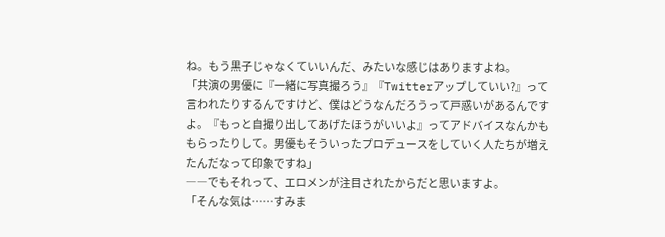ね。もう黒子じゃなくていいんだ、みたいな感じはありますよね。
「共演の男優に『一緒に写真撮ろう』『Twitterアップしていい?』って言われたりするんですけど、僕はどうなんだろうって戸惑いがあるんですよ。『もっと自撮り出してあげたほうがいいよ』ってアドバイスなんかももらったりして。男優もそういったプロデュースをしていく人たちが増えたんだなって印象ですね」
――でもそれって、エロメンが注目されたからだと思いますよ。
「そんな気は……すみま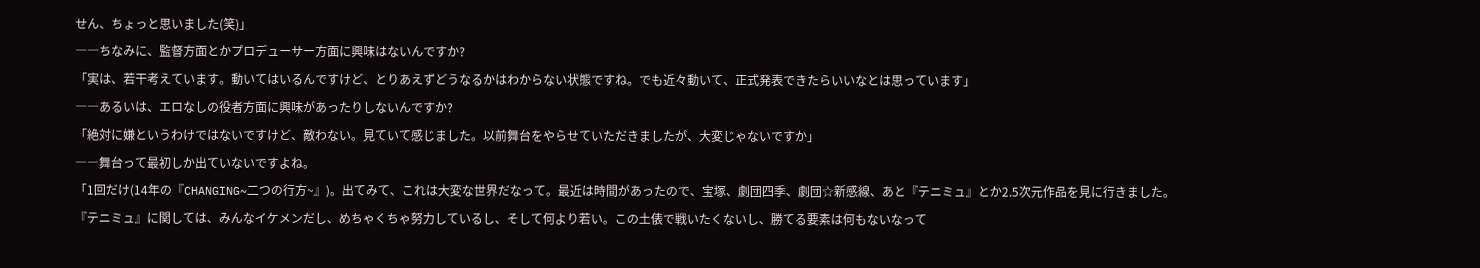せん、ちょっと思いました(笑)」
――ちなみに、監督方面とかプロデューサー方面に興味はないんですか?
「実は、若干考えています。動いてはいるんですけど、とりあえずどうなるかはわからない状態ですね。でも近々動いて、正式発表できたらいいなとは思っています」
――あるいは、エロなしの役者方面に興味があったりしないんですか?
「絶対に嫌というわけではないですけど、敵わない。見ていて感じました。以前舞台をやらせていただきましたが、大変じゃないですか」
――舞台って最初しか出ていないですよね。
「1回だけ(14年の『CHANGING~二つの行方~』)。出てみて、これは大変な世界だなって。最近は時間があったので、宝塚、劇団四季、劇団☆新感線、あと『テニミュ』とか2.5次元作品を見に行きました。『テニミュ』に関しては、みんなイケメンだし、めちゃくちゃ努力しているし、そして何より若い。この土俵で戦いたくないし、勝てる要素は何もないなって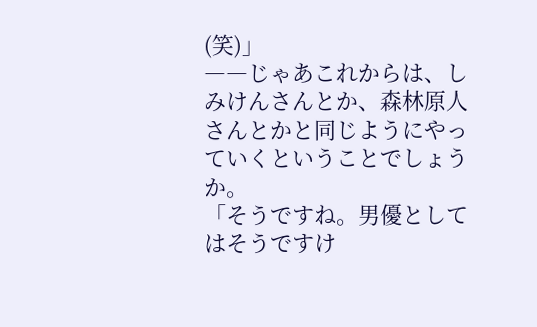(笑)」
――じゃあこれからは、しみけんさんとか、森林原人さんとかと同じようにやっていくということでしょうか。
「そうですね。男優としてはそうですけ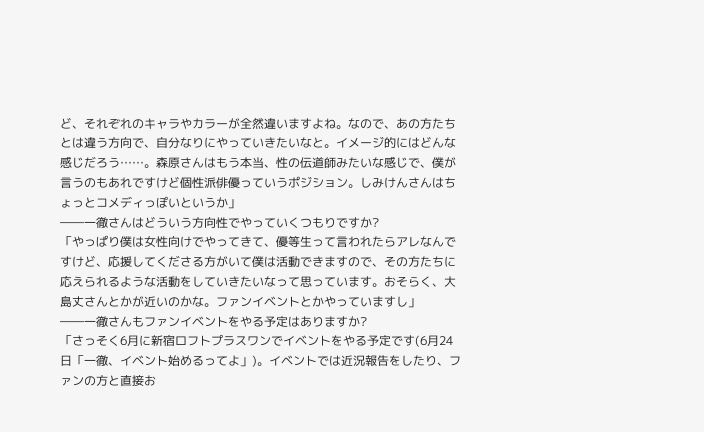ど、それぞれのキャラやカラーが全然違いますよね。なので、あの方たちとは違う方向で、自分なりにやっていきたいなと。イメージ的にはどんな感じだろう……。森原さんはもう本当、性の伝道師みたいな感じで、僕が言うのもあれですけど個性派俳優っていうポジション。しみけんさんはちょっとコメディっぽいというか」
――一徹さんはどういう方向性でやっていくつもりですか?
「やっぱり僕は女性向けでやってきて、優等生って言われたらアレなんですけど、応援してくださる方がいて僕は活動できますので、その方たちに応えられるような活動をしていきたいなって思っています。おそらく、大島丈さんとかが近いのかな。ファンイベントとかやっていますし」
――一徹さんもファンイベントをやる予定はありますか?
「さっそく6月に新宿ロフトプラスワンでイベントをやる予定です(6月24日「一徹、イベント始めるってよ」)。イベントでは近況報告をしたり、ファンの方と直接お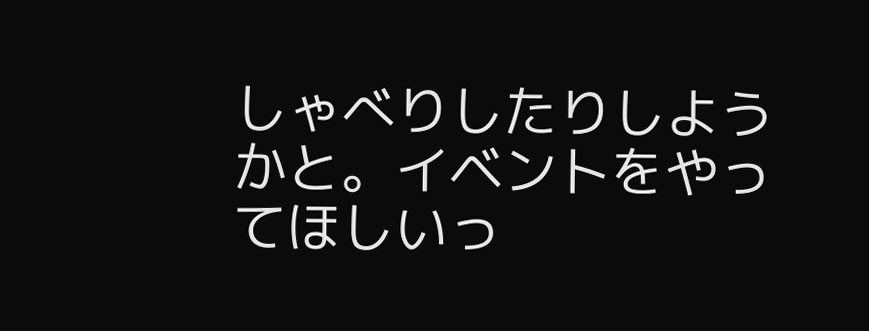しゃべりしたりしようかと。イベントをやってほしいっ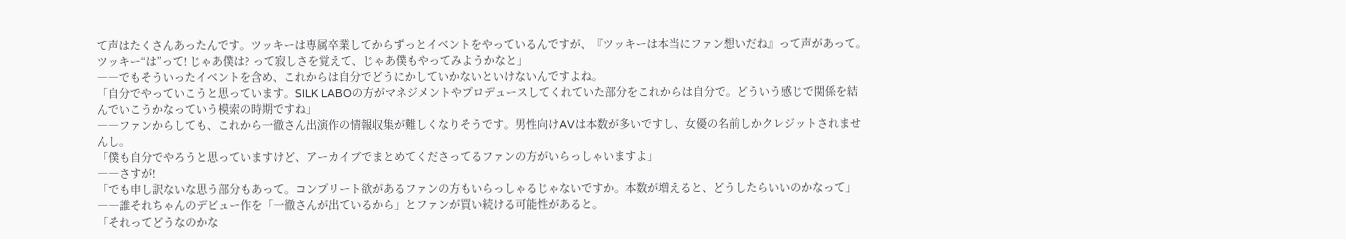て声はたくさんあったんです。ツッキーは専属卒業してからずっとイベントをやっているんですが、『ツッキーは本当にファン想いだね』って声があって。ツッキー“は”って! じゃあ僕は? って寂しさを覚えて、じゃあ僕もやってみようかなと」
――でもそういったイベントを含め、これからは自分でどうにかしていかないといけないんですよね。
「自分でやっていこうと思っています。SILK LABOの方がマネジメントやプロデュースしてくれていた部分をこれからは自分で。どういう感じで関係を結んでいこうかなっていう模索の時期ですね」
――ファンからしても、これから一徹さん出演作の情報収集が難しくなりそうです。男性向けAVは本数が多いですし、女優の名前しかクレジットされませんし。
「僕も自分でやろうと思っていますけど、アーカイブでまとめてくださってるファンの方がいらっしゃいますよ」
――さすが!
「でも申し訳ないな思う部分もあって。コンプリート欲があるファンの方もいらっしゃるじゃないですか。本数が増えると、どうしたらいいのかなって」
――誰それちゃんのデビュー作を「一徹さんが出ているから」とファンが買い続ける可能性があると。
「それってどうなのかな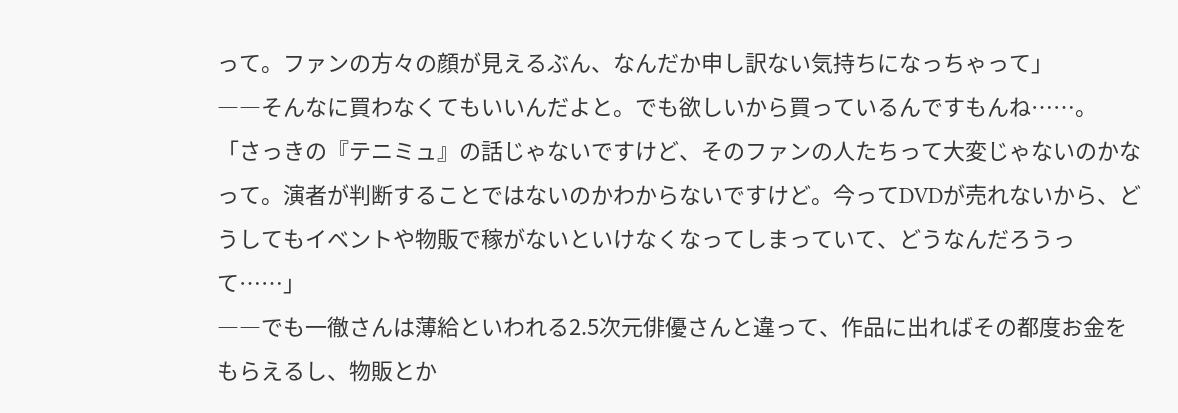って。ファンの方々の顔が見えるぶん、なんだか申し訳ない気持ちになっちゃって」
――そんなに買わなくてもいいんだよと。でも欲しいから買っているんですもんね……。
「さっきの『テニミュ』の話じゃないですけど、そのファンの人たちって大変じゃないのかなって。演者が判断することではないのかわからないですけど。今ってDVDが売れないから、どうしてもイベントや物販で稼がないといけなくなってしまっていて、どうなんだろうって……」
――でも一徹さんは薄給といわれる2.5次元俳優さんと違って、作品に出ればその都度お金をもらえるし、物販とか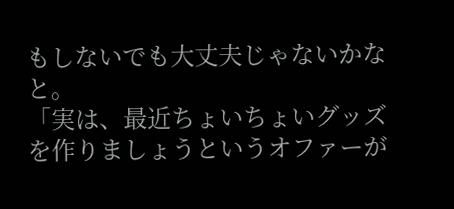もしないでも大丈夫じゃないかなと。
「実は、最近ちょいちょいグッズを作りましょうというオファーが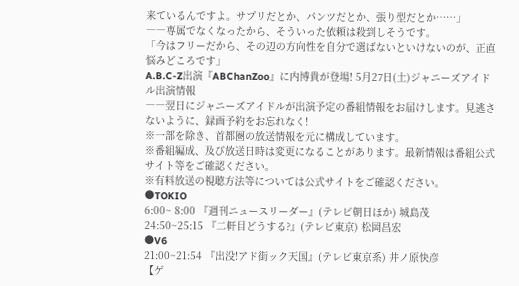来ているんですよ。サプリだとか、パンツだとか、張り型だとか……」
――専属でなくなったから、そういった依頼は殺到しそうです。
「今はフリーだから、その辺の方向性を自分で選ばないといけないのが、正直悩みどころです」
A.B.C-Z出演『ABChanZoo』に内博貴が登場! 5月27日(土)ジャニーズアイドル出演情報
――翌日にジャニーズアイドルが出演予定の番組情報をお届けします。見逃さないように、録画予約をお忘れなく!
※一部を除き、首都圏の放送情報を元に構成しています。
※番組編成、及び放送日時は変更になることがあります。最新情報は番組公式サイト等をご確認ください。
※有料放送の視聴方法等については公式サイトをご確認ください。
●TOKIO
6:00~ 8:00 『週刊ニュースリーダー』(テレビ朝日ほか) 城島茂
24:50~25:15 『二軒目どうする?』(テレビ東京) 松岡昌宏
●V6
21:00~21:54 『出没!アド街ック天国』(テレビ東京系) 井ノ原快彦
【ゲ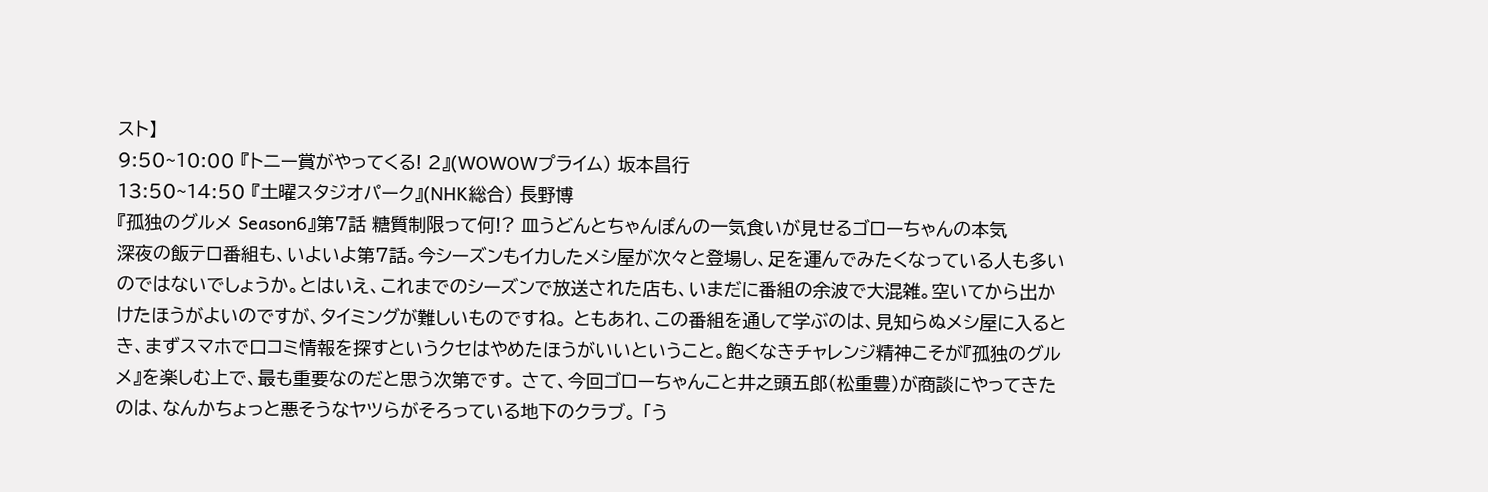スト】
9:50~10:00 『トニー賞がやってくる! 2』(WOWOWプライム) 坂本昌行
13:50~14:50 『土曜スタジオパーク』(NHK総合) 長野博
『孤独のグルメ Season6』第7話 糖質制限って何!? 皿うどんとちゃんぽんの一気食いが見せるゴローちゃんの本気
深夜の飯テロ番組も、いよいよ第7話。今シーズンもイカしたメシ屋が次々と登場し、足を運んでみたくなっている人も多いのではないでしょうか。とはいえ、これまでのシーズンで放送された店も、いまだに番組の余波で大混雑。空いてから出かけたほうがよいのですが、タイミングが難しいものですね。 ともあれ、この番組を通して学ぶのは、見知らぬメシ屋に入るとき、まずスマホで口コミ情報を探すというクセはやめたほうがいいということ。飽くなきチャレンジ精神こそが『孤独のグルメ』を楽しむ上で、最も重要なのだと思う次第です。 さて、今回ゴローちゃんこと井之頭五郎(松重豊)が商談にやってきたのは、なんかちょっと悪そうなヤツらがそろっている地下のクラブ。 「う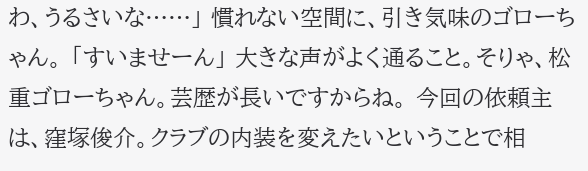わ、うるさいな……」 慣れない空間に、引き気味のゴローちゃん。 「すいませーん」 大きな声がよく通ること。そりゃ、松重ゴローちゃん。芸歴が長いですからね。 今回の依頼主は、窪塚俊介。クラブの内装を変えたいということで相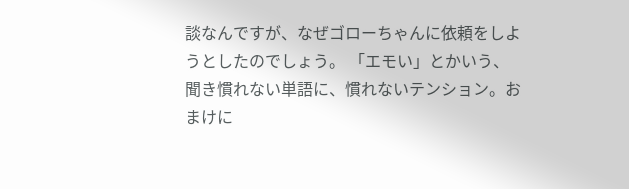談なんですが、なぜゴローちゃんに依頼をしようとしたのでしょう。 「エモい」とかいう、聞き慣れない単語に、慣れないテンション。おまけに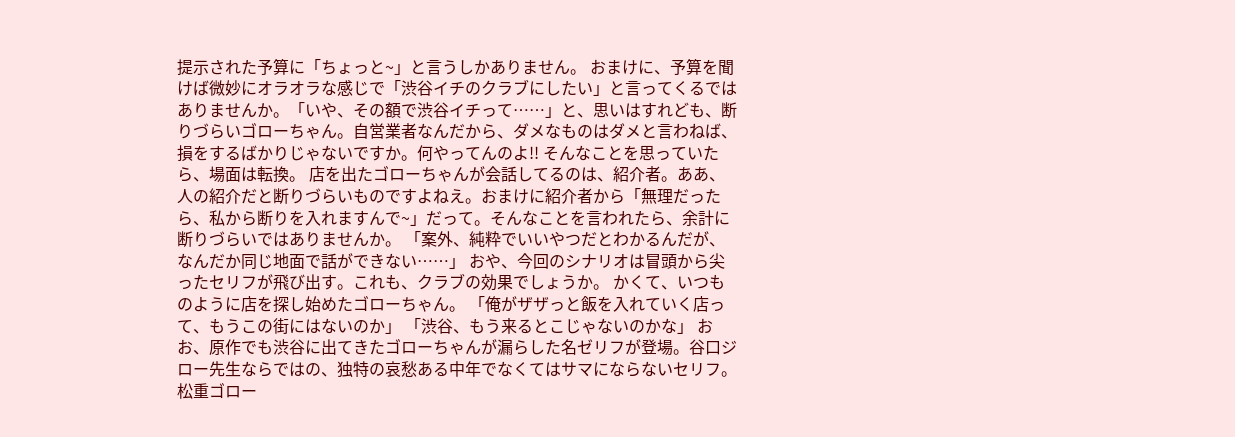提示された予算に「ちょっと~」と言うしかありません。 おまけに、予算を聞けば微妙にオラオラな感じで「渋谷イチのクラブにしたい」と言ってくるではありませんか。「いや、その額で渋谷イチって……」と、思いはすれども、断りづらいゴローちゃん。自営業者なんだから、ダメなものはダメと言わねば、損をするばかりじゃないですか。何やってんのよ!! そんなことを思っていたら、場面は転換。 店を出たゴローちゃんが会話してるのは、紹介者。ああ、人の紹介だと断りづらいものですよねえ。おまけに紹介者から「無理だったら、私から断りを入れますんで~」だって。そんなことを言われたら、余計に断りづらいではありませんか。 「案外、純粋でいいやつだとわかるんだが、なんだか同じ地面で話ができない……」 おや、今回のシナリオは冒頭から尖ったセリフが飛び出す。これも、クラブの効果でしょうか。 かくて、いつものように店を探し始めたゴローちゃん。 「俺がザザっと飯を入れていく店って、もうこの街にはないのか」 「渋谷、もう来るとこじゃないのかな」 おお、原作でも渋谷に出てきたゴローちゃんが漏らした名ゼリフが登場。谷口ジロー先生ならではの、独特の哀愁ある中年でなくてはサマにならないセリフ。松重ゴロー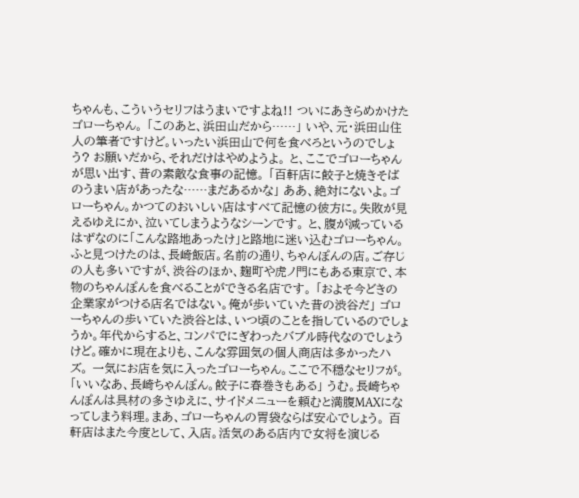ちゃんも、こういうセリフはうまいですよね!! ついにあきらめかけたゴローちゃん。 「このあと、浜田山だから……」 いや、元・浜田山住人の筆者ですけど。いったい浜田山で何を食べろというのでしょう? お願いだから、それだけはやめようよ。 と、ここでゴローちゃんが思い出す、昔の素敵な食事の記憶。 「百軒店に餃子と焼きそばのうまい店があったな……まだあるかな」 ああ、絶対にないよ。ゴローちゃん。かつてのおいしい店はすべて記憶の彼方に。失敗が見えるゆえにか、泣いてしまうようなシーンです。 と、腹が減っているはずなのに「こんな路地あったけ」と路地に迷い込むゴローちゃん。 ふと見つけたのは、長崎飯店。名前の通り、ちゃんぽんの店。ご存じの人も多いですが、渋谷のほか、麹町や虎ノ門にもある東京で、本物のちゃんぽんを食べることができる名店です。 「およそ今どきの企業家がつける店名ではない。俺が歩いていた昔の渋谷だ」 ゴローちゃんの歩いていた渋谷とは、いつ頃のことを指しているのでしょうか。年代からすると、コンパでにぎわったバブル時代なのでしょうけど。確かに現在よりも、こんな雰囲気の個人商店は多かったハズ。 一気にお店を気に入ったゴローちゃん。ここで不穏なセリフが。 「いいなあ、長崎ちゃんぽん。餃子に春巻きもある」 うむ。長崎ちゃんぽんは具材の多さゆえに、サイドメニューを頼むと満腹MAXになってしまう料理。まあ、ゴローちゃんの胃袋ならば安心でしょう。 百軒店はまた今度として、入店。活気のある店内で女将を演じる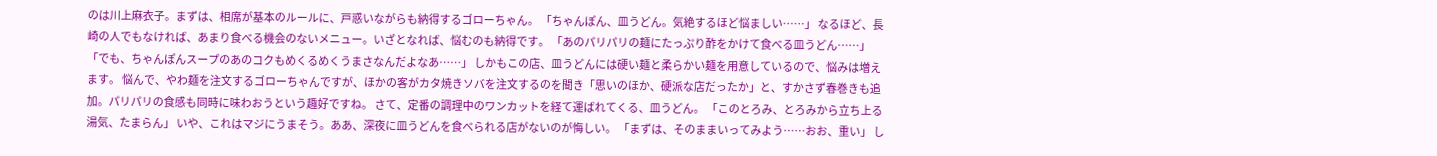のは川上麻衣子。まずは、相席が基本のルールに、戸惑いながらも納得するゴローちゃん。 「ちゃんぽん、皿うどん。気絶するほど悩ましい……」 なるほど、長崎の人でもなければ、あまり食べる機会のないメニュー。いざとなれば、悩むのも納得です。 「あのパリパリの麺にたっぷり酢をかけて食べる皿うどん……」 「でも、ちゃんぽんスープのあのコクもめくるめくうまさなんだよなあ……」 しかもこの店、皿うどんには硬い麺と柔らかい麺を用意しているので、悩みは増えます。 悩んで、やわ麺を注文するゴローちゃんですが、ほかの客がカタ焼きソバを注文するのを聞き「思いのほか、硬派な店だったか」と、すかさず春巻きも追加。パリパリの食感も同時に味わおうという趣好ですね。 さて、定番の調理中のワンカットを経て運ばれてくる、皿うどん。 「このとろみ、とろみから立ち上る湯気、たまらん」 いや、これはマジにうまそう。ああ、深夜に皿うどんを食べられる店がないのが悔しい。 「まずは、そのままいってみよう……おお、重い」 し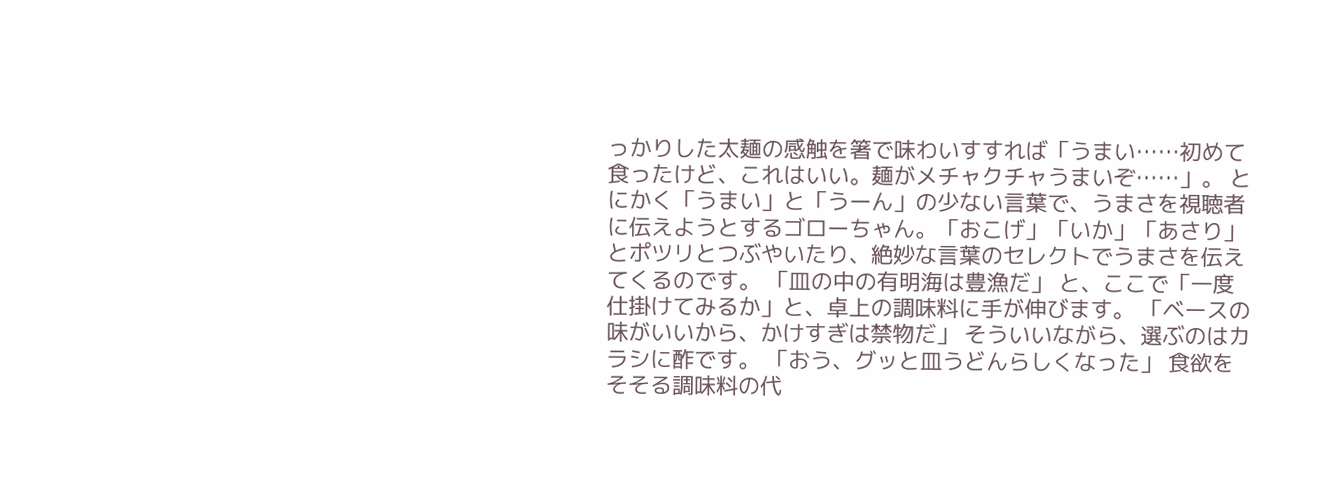っかりした太麺の感触を箸で味わいすすれば「うまい……初めて食ったけど、これはいい。麺がメチャクチャうまいぞ……」。 とにかく「うまい」と「うーん」の少ない言葉で、うまさを視聴者に伝えようとするゴローちゃん。「おこげ」「いか」「あさり」とポツリとつぶやいたり、絶妙な言葉のセレクトでうまさを伝えてくるのです。 「皿の中の有明海は豊漁だ」 と、ここで「一度仕掛けてみるか」と、卓上の調味料に手が伸びます。 「ベースの味がいいから、かけすぎは禁物だ」 そういいながら、選ぶのはカラシに酢です。 「おう、グッと皿うどんらしくなった」 食欲をそそる調味料の代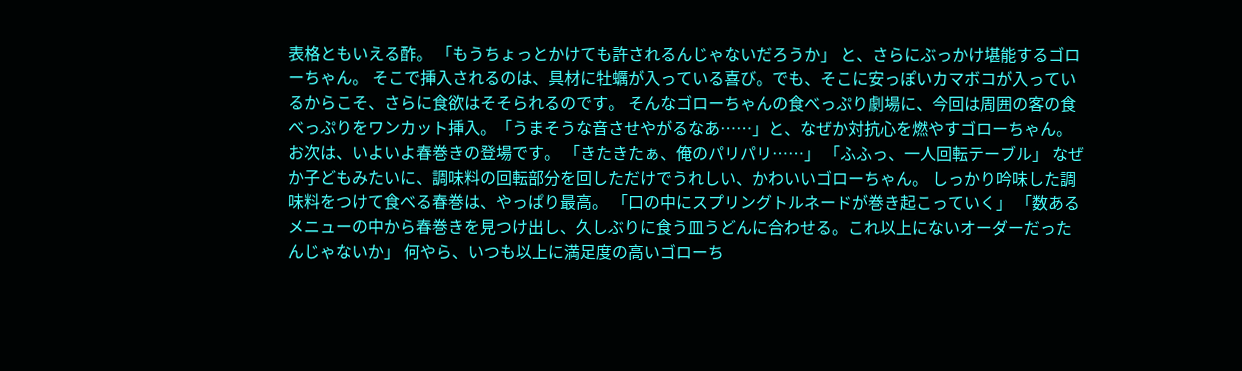表格ともいえる酢。 「もうちょっとかけても許されるんじゃないだろうか」 と、さらにぶっかけ堪能するゴローちゃん。 そこで挿入されるのは、具材に牡蠣が入っている喜び。でも、そこに安っぽいカマボコが入っているからこそ、さらに食欲はそそられるのです。 そんなゴローちゃんの食べっぷり劇場に、今回は周囲の客の食べっぷりをワンカット挿入。「うまそうな音させやがるなあ……」と、なぜか対抗心を燃やすゴローちゃん。 お次は、いよいよ春巻きの登場です。 「きたきたぁ、俺のパリパリ……」 「ふふっ、一人回転テーブル」 なぜか子どもみたいに、調味料の回転部分を回しただけでうれしい、かわいいゴローちゃん。 しっかり吟味した調味料をつけて食べる春巻は、やっぱり最高。 「口の中にスプリングトルネードが巻き起こっていく」 「数あるメニューの中から春巻きを見つけ出し、久しぶりに食う皿うどんに合わせる。これ以上にないオーダーだったんじゃないか」 何やら、いつも以上に満足度の高いゴローち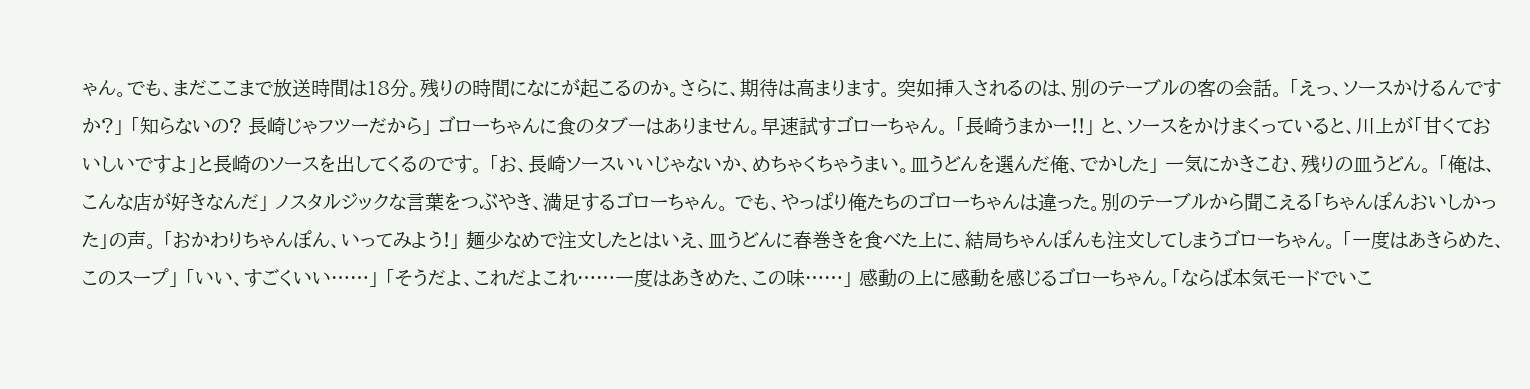ゃん。でも、まだここまで放送時間は18分。残りの時間になにが起こるのか。さらに、期待は高まります。 突如挿入されるのは、別のテーブルの客の会話。 「えっ、ソースかけるんですか?」 「知らないの? 長崎じゃフツーだから」 ゴローちゃんに食のタブーはありません。早速試すゴローちゃん。 「長崎うまかー!!」 と、ソースをかけまくっていると、川上が「甘くておいしいですよ」と長崎のソースを出してくるのです。 「お、長崎ソースいいじゃないか、めちゃくちゃうまい。皿うどんを選んだ俺、でかした」 一気にかきこむ、残りの皿うどん。 「俺は、こんな店が好きなんだ」 ノスタルジックな言葉をつぶやき、満足するゴローちゃん。 でも、やっぱり俺たちのゴローちゃんは違った。別のテーブルから聞こえる「ちゃんぽんおいしかった」の声。 「おかわりちゃんぽん、いってみよう!」 麺少なめで注文したとはいえ、皿うどんに春巻きを食べた上に、結局ちゃんぽんも注文してしまうゴローちゃん。 「一度はあきらめた、このスープ」 「いい、すごくいい……」 「そうだよ、これだよこれ……一度はあきめた、この味……」 感動の上に感動を感じるゴローちゃん。「ならば本気モードでいこ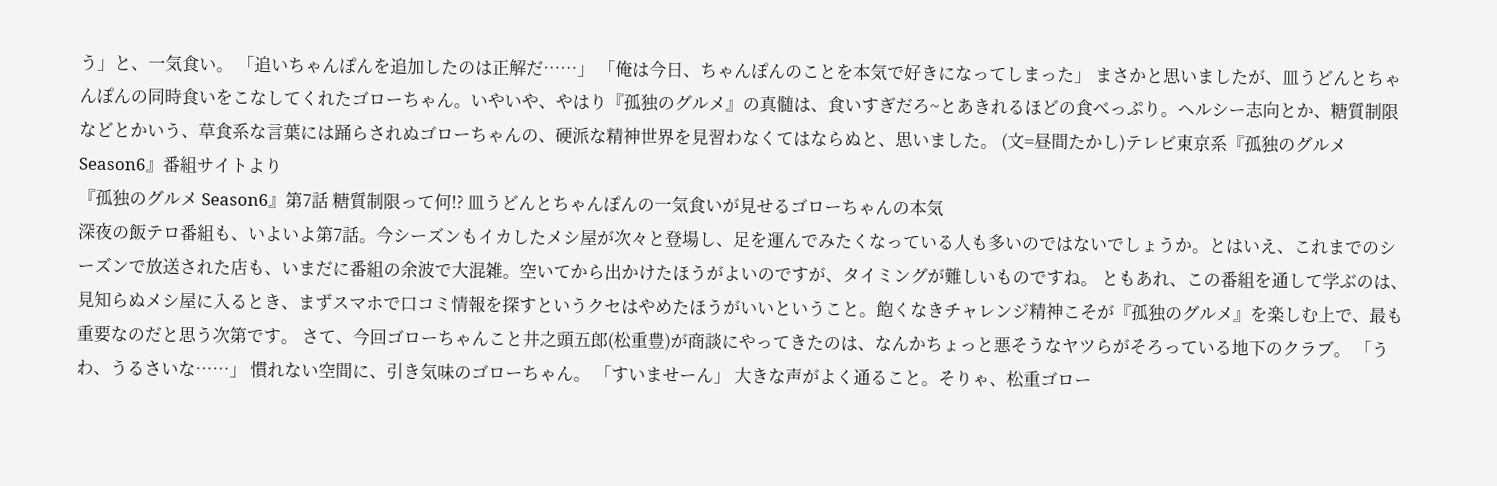う」と、一気食い。 「追いちゃんぽんを追加したのは正解だ……」 「俺は今日、ちゃんぽんのことを本気で好きになってしまった」 まさかと思いましたが、皿うどんとちゃんぽんの同時食いをこなしてくれたゴローちゃん。いやいや、やはり『孤独のグルメ』の真髄は、食いすぎだろ~とあきれるほどの食べっぷり。ヘルシー志向とか、糖質制限などとかいう、草食系な言葉には踊らされぬゴローちゃんの、硬派な精神世界を見習わなくてはならぬと、思いました。 (文=昼間たかし)テレビ東京系『孤独のグルメ Season6』番組サイトより
『孤独のグルメ Season6』第7話 糖質制限って何!? 皿うどんとちゃんぽんの一気食いが見せるゴローちゃんの本気
深夜の飯テロ番組も、いよいよ第7話。今シーズンもイカしたメシ屋が次々と登場し、足を運んでみたくなっている人も多いのではないでしょうか。とはいえ、これまでのシーズンで放送された店も、いまだに番組の余波で大混雑。空いてから出かけたほうがよいのですが、タイミングが難しいものですね。 ともあれ、この番組を通して学ぶのは、見知らぬメシ屋に入るとき、まずスマホで口コミ情報を探すというクセはやめたほうがいいということ。飽くなきチャレンジ精神こそが『孤独のグルメ』を楽しむ上で、最も重要なのだと思う次第です。 さて、今回ゴローちゃんこと井之頭五郎(松重豊)が商談にやってきたのは、なんかちょっと悪そうなヤツらがそろっている地下のクラブ。 「うわ、うるさいな……」 慣れない空間に、引き気味のゴローちゃん。 「すいませーん」 大きな声がよく通ること。そりゃ、松重ゴロー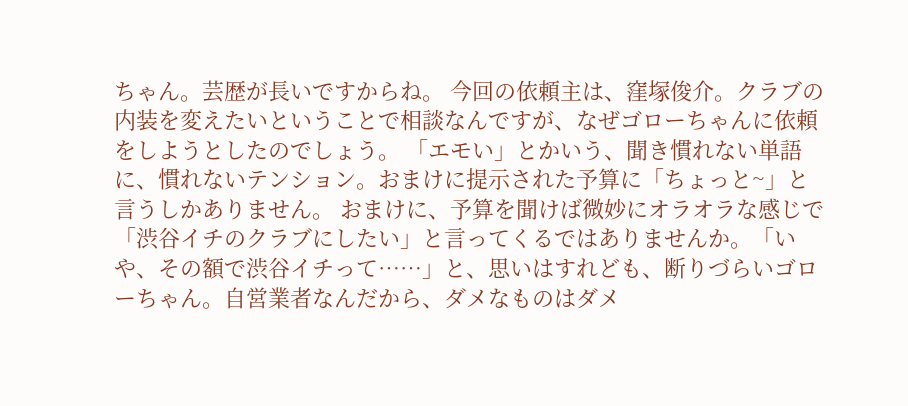ちゃん。芸歴が長いですからね。 今回の依頼主は、窪塚俊介。クラブの内装を変えたいということで相談なんですが、なぜゴローちゃんに依頼をしようとしたのでしょう。 「エモい」とかいう、聞き慣れない単語に、慣れないテンション。おまけに提示された予算に「ちょっと~」と言うしかありません。 おまけに、予算を聞けば微妙にオラオラな感じで「渋谷イチのクラブにしたい」と言ってくるではありませんか。「いや、その額で渋谷イチって……」と、思いはすれども、断りづらいゴローちゃん。自営業者なんだから、ダメなものはダメ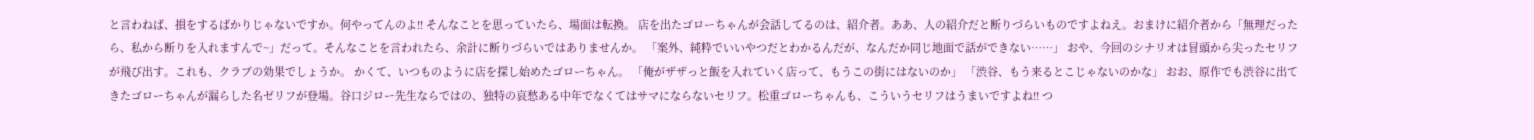と言わねば、損をするばかりじゃないですか。何やってんのよ!! そんなことを思っていたら、場面は転換。 店を出たゴローちゃんが会話してるのは、紹介者。ああ、人の紹介だと断りづらいものですよねえ。おまけに紹介者から「無理だったら、私から断りを入れますんで~」だって。そんなことを言われたら、余計に断りづらいではありませんか。 「案外、純粋でいいやつだとわかるんだが、なんだか同じ地面で話ができない……」 おや、今回のシナリオは冒頭から尖ったセリフが飛び出す。これも、クラブの効果でしょうか。 かくて、いつものように店を探し始めたゴローちゃん。 「俺がザザっと飯を入れていく店って、もうこの街にはないのか」 「渋谷、もう来るとこじゃないのかな」 おお、原作でも渋谷に出てきたゴローちゃんが漏らした名ゼリフが登場。谷口ジロー先生ならではの、独特の哀愁ある中年でなくてはサマにならないセリフ。松重ゴローちゃんも、こういうセリフはうまいですよね!! つ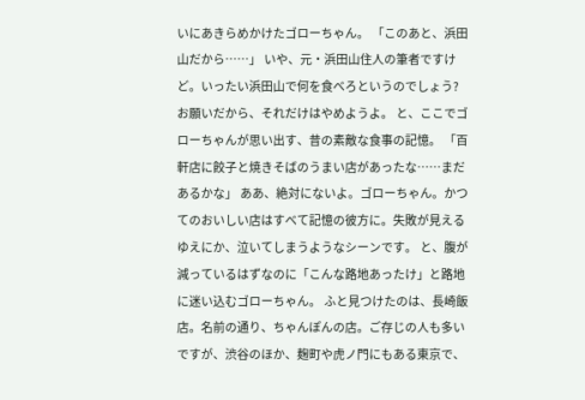いにあきらめかけたゴローちゃん。 「このあと、浜田山だから……」 いや、元・浜田山住人の筆者ですけど。いったい浜田山で何を食べろというのでしょう? お願いだから、それだけはやめようよ。 と、ここでゴローちゃんが思い出す、昔の素敵な食事の記憶。 「百軒店に餃子と焼きそばのうまい店があったな……まだあるかな」 ああ、絶対にないよ。ゴローちゃん。かつてのおいしい店はすべて記憶の彼方に。失敗が見えるゆえにか、泣いてしまうようなシーンです。 と、腹が減っているはずなのに「こんな路地あったけ」と路地に迷い込むゴローちゃん。 ふと見つけたのは、長崎飯店。名前の通り、ちゃんぽんの店。ご存じの人も多いですが、渋谷のほか、麹町や虎ノ門にもある東京で、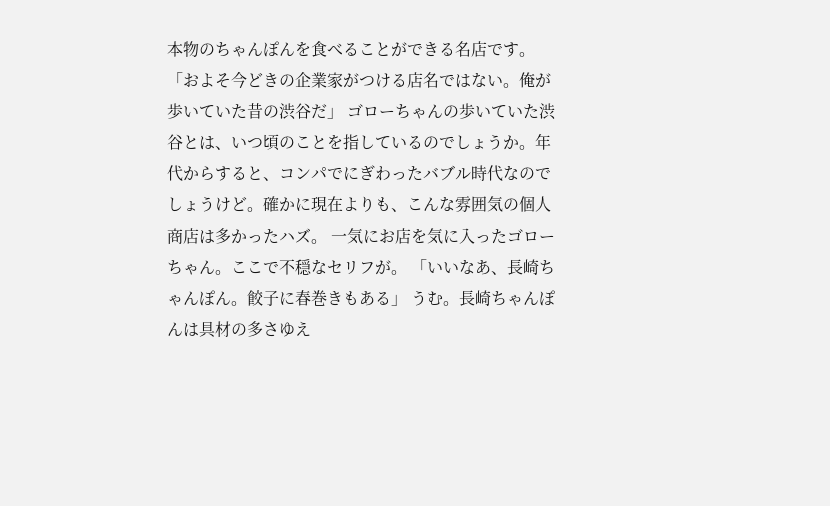本物のちゃんぽんを食べることができる名店です。 「およそ今どきの企業家がつける店名ではない。俺が歩いていた昔の渋谷だ」 ゴローちゃんの歩いていた渋谷とは、いつ頃のことを指しているのでしょうか。年代からすると、コンパでにぎわったバブル時代なのでしょうけど。確かに現在よりも、こんな雰囲気の個人商店は多かったハズ。 一気にお店を気に入ったゴローちゃん。ここで不穏なセリフが。 「いいなあ、長崎ちゃんぽん。餃子に春巻きもある」 うむ。長崎ちゃんぽんは具材の多さゆえ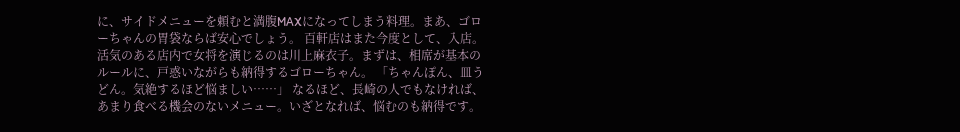に、サイドメニューを頼むと満腹MAXになってしまう料理。まあ、ゴローちゃんの胃袋ならば安心でしょう。 百軒店はまた今度として、入店。活気のある店内で女将を演じるのは川上麻衣子。まずは、相席が基本のルールに、戸惑いながらも納得するゴローちゃん。 「ちゃんぽん、皿うどん。気絶するほど悩ましい……」 なるほど、長崎の人でもなければ、あまり食べる機会のないメニュー。いざとなれば、悩むのも納得です。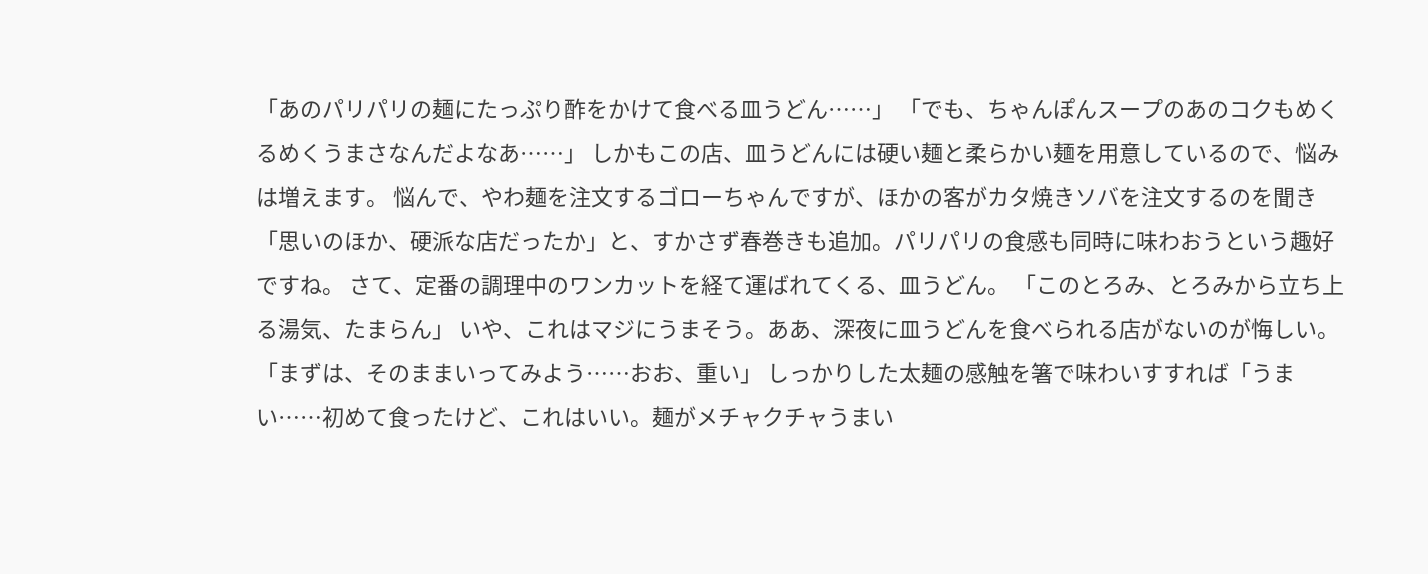「あのパリパリの麺にたっぷり酢をかけて食べる皿うどん……」 「でも、ちゃんぽんスープのあのコクもめくるめくうまさなんだよなあ……」 しかもこの店、皿うどんには硬い麺と柔らかい麺を用意しているので、悩みは増えます。 悩んで、やわ麺を注文するゴローちゃんですが、ほかの客がカタ焼きソバを注文するのを聞き「思いのほか、硬派な店だったか」と、すかさず春巻きも追加。パリパリの食感も同時に味わおうという趣好ですね。 さて、定番の調理中のワンカットを経て運ばれてくる、皿うどん。 「このとろみ、とろみから立ち上る湯気、たまらん」 いや、これはマジにうまそう。ああ、深夜に皿うどんを食べられる店がないのが悔しい。 「まずは、そのままいってみよう……おお、重い」 しっかりした太麺の感触を箸で味わいすすれば「うまい……初めて食ったけど、これはいい。麺がメチャクチャうまい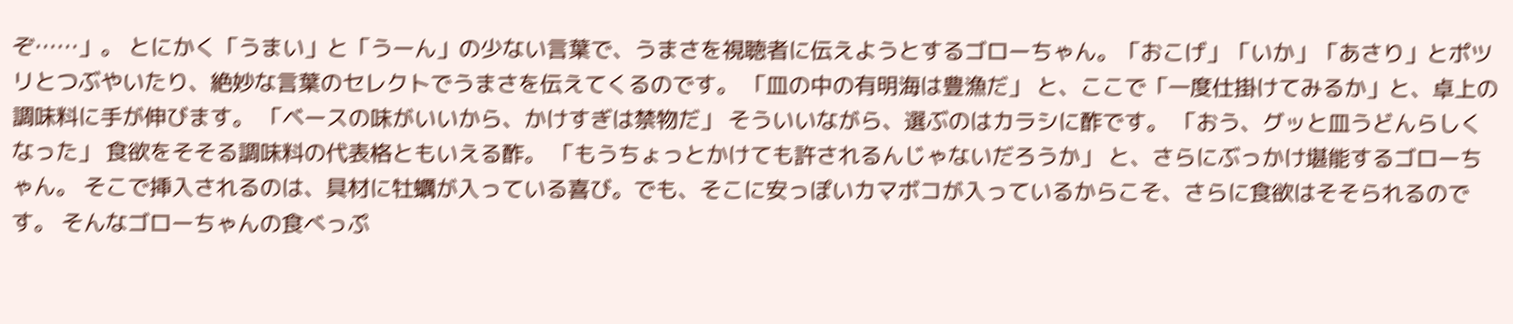ぞ……」。 とにかく「うまい」と「うーん」の少ない言葉で、うまさを視聴者に伝えようとするゴローちゃん。「おこげ」「いか」「あさり」とポツリとつぶやいたり、絶妙な言葉のセレクトでうまさを伝えてくるのです。 「皿の中の有明海は豊漁だ」 と、ここで「一度仕掛けてみるか」と、卓上の調味料に手が伸びます。 「ベースの味がいいから、かけすぎは禁物だ」 そういいながら、選ぶのはカラシに酢です。 「おう、グッと皿うどんらしくなった」 食欲をそそる調味料の代表格ともいえる酢。 「もうちょっとかけても許されるんじゃないだろうか」 と、さらにぶっかけ堪能するゴローちゃん。 そこで挿入されるのは、具材に牡蠣が入っている喜び。でも、そこに安っぽいカマボコが入っているからこそ、さらに食欲はそそられるのです。 そんなゴローちゃんの食べっぷ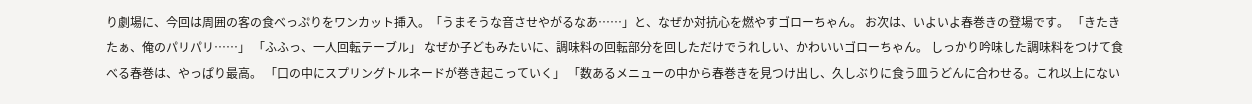り劇場に、今回は周囲の客の食べっぷりをワンカット挿入。「うまそうな音させやがるなあ……」と、なぜか対抗心を燃やすゴローちゃん。 お次は、いよいよ春巻きの登場です。 「きたきたぁ、俺のパリパリ……」 「ふふっ、一人回転テーブル」 なぜか子どもみたいに、調味料の回転部分を回しただけでうれしい、かわいいゴローちゃん。 しっかり吟味した調味料をつけて食べる春巻は、やっぱり最高。 「口の中にスプリングトルネードが巻き起こっていく」 「数あるメニューの中から春巻きを見つけ出し、久しぶりに食う皿うどんに合わせる。これ以上にない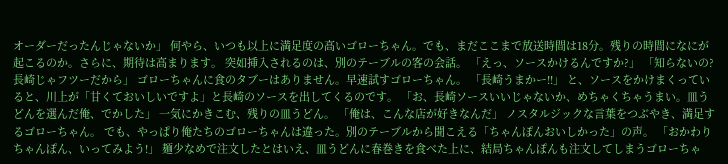オーダーだったんじゃないか」 何やら、いつも以上に満足度の高いゴローちゃん。でも、まだここまで放送時間は18分。残りの時間になにが起こるのか。さらに、期待は高まります。 突如挿入されるのは、別のテーブルの客の会話。 「えっ、ソースかけるんですか?」 「知らないの? 長崎じゃフツーだから」 ゴローちゃんに食のタブーはありません。早速試すゴローちゃん。 「長崎うまかー!!」 と、ソースをかけまくっていると、川上が「甘くておいしいですよ」と長崎のソースを出してくるのです。 「お、長崎ソースいいじゃないか、めちゃくちゃうまい。皿うどんを選んだ俺、でかした」 一気にかきこむ、残りの皿うどん。 「俺は、こんな店が好きなんだ」 ノスタルジックな言葉をつぶやき、満足するゴローちゃん。 でも、やっぱり俺たちのゴローちゃんは違った。別のテーブルから聞こえる「ちゃんぽんおいしかった」の声。 「おかわりちゃんぽん、いってみよう!」 麺少なめで注文したとはいえ、皿うどんに春巻きを食べた上に、結局ちゃんぽんも注文してしまうゴローちゃ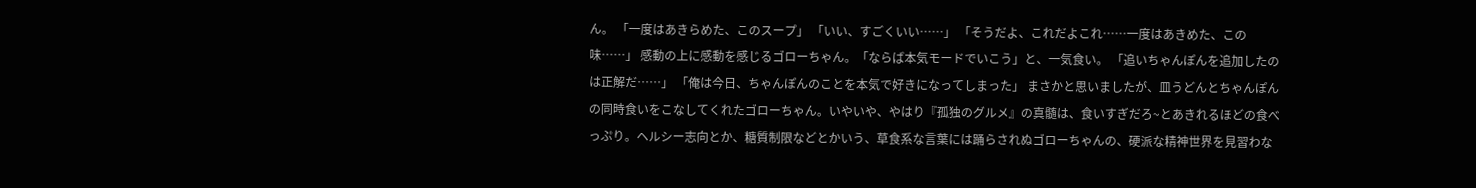ん。 「一度はあきらめた、このスープ」 「いい、すごくいい……」 「そうだよ、これだよこれ……一度はあきめた、この味……」 感動の上に感動を感じるゴローちゃん。「ならば本気モードでいこう」と、一気食い。 「追いちゃんぽんを追加したのは正解だ……」 「俺は今日、ちゃんぽんのことを本気で好きになってしまった」 まさかと思いましたが、皿うどんとちゃんぽんの同時食いをこなしてくれたゴローちゃん。いやいや、やはり『孤独のグルメ』の真髄は、食いすぎだろ~とあきれるほどの食べっぷり。ヘルシー志向とか、糖質制限などとかいう、草食系な言葉には踊らされぬゴローちゃんの、硬派な精神世界を見習わな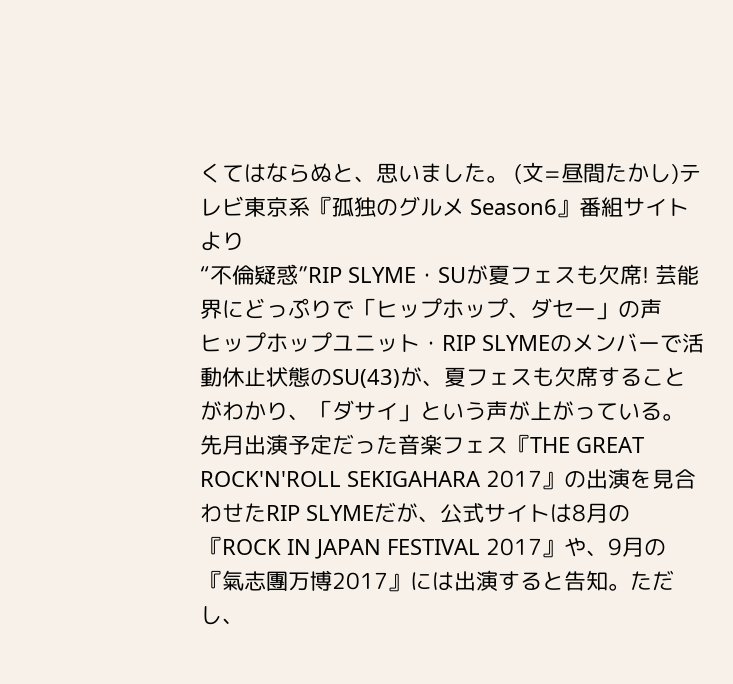くてはならぬと、思いました。 (文=昼間たかし)テレビ東京系『孤独のグルメ Season6』番組サイトより
“不倫疑惑”RIP SLYME・SUが夏フェスも欠席! 芸能界にどっぷりで「ヒップホップ、ダセー」の声
ヒップホップユニット・RIP SLYMEのメンバーで活動休止状態のSU(43)が、夏フェスも欠席することがわかり、「ダサイ」という声が上がっている。 先月出演予定だった音楽フェス『THE GREAT ROCK'N'ROLL SEKIGAHARA 2017』の出演を見合わせたRIP SLYMEだが、公式サイトは8月の『ROCK IN JAPAN FESTIVAL 2017』や、9月の『氣志團万博2017』には出演すると告知。ただし、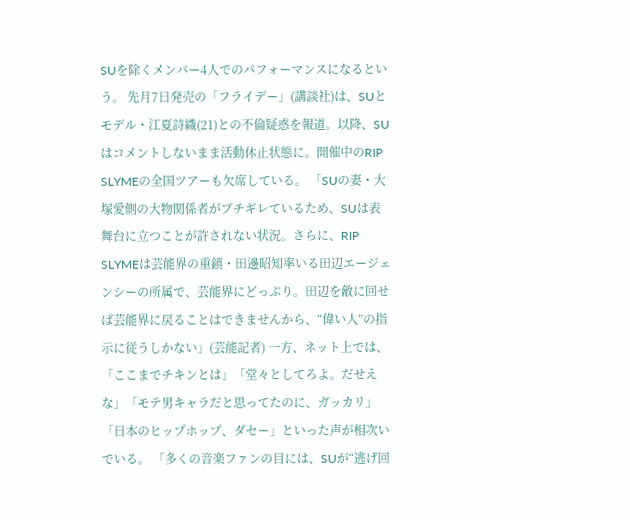SUを除くメンバー4人でのパフォーマンスになるという。 先月7日発売の「フライデー」(講談社)は、SUとモデル・江夏詩織(21)との不倫疑惑を報道。以降、SUはコメントしないまま活動休止状態に。開催中のRIP SLYMEの全国ツアーも欠席している。 「SUの妻・大塚愛側の大物関係者がブチギレているため、SUは表舞台に立つことが許されない状況。さらに、RIP SLYMEは芸能界の重鎮・田邊昭知率いる田辺エージェンシーの所属で、芸能界にどっぷり。田辺を敵に回せば芸能界に戻ることはできませんから、“偉い人”の指示に従うしかない」(芸能記者) 一方、ネット上では、「ここまでチキンとは」「堂々としてろよ。だせえな」「モテ男キャラだと思ってたのに、ガッカリ」「日本のヒップホップ、ダセー」といった声が相次いでいる。 「多くの音楽ファンの目には、SUが“逃げ回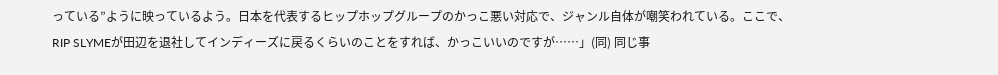っている”ように映っているよう。日本を代表するヒップホップグループのかっこ悪い対応で、ジャンル自体が嘲笑われている。ここで、RIP SLYMEが田辺を退社してインディーズに戻るくらいのことをすれば、かっこいいのですが……」(同) 同じ事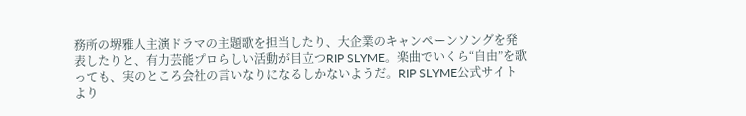務所の堺雅人主演ドラマの主題歌を担当したり、大企業のキャンペーンソングを発表したりと、有力芸能プロらしい活動が目立つRIP SLYME。楽曲でいくら“自由”を歌っても、実のところ会社の言いなりになるしかないようだ。RIP SLYME公式サイトより